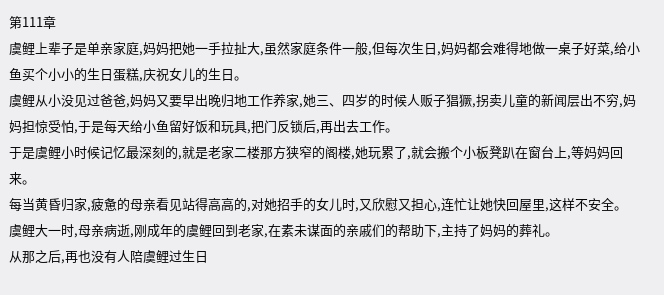第111章
虞鲤上辈子是单亲家庭,妈妈把她一手拉扯大,虽然家庭条件一般,但每次生日,妈妈都会难得地做一桌子好菜,给小鱼买个小小的生日蛋糕,庆祝女儿的生日。
虞鲤从小没见过爸爸,妈妈又要早出晚归地工作养家,她三、四岁的时候人贩子猖獗,拐卖儿童的新闻层出不穷,妈妈担惊受怕,于是每天给小鱼留好饭和玩具,把门反锁后,再出去工作。
于是虞鲤小时候记忆最深刻的,就是老家二楼那方狭窄的阁楼,她玩累了,就会搬个小板凳趴在窗台上,等妈妈回来。
每当黄昏归家,疲惫的母亲看见站得高高的,对她招手的女儿时,又欣慰又担心,连忙让她快回屋里,这样不安全。
虞鲤大一时,母亲病逝,刚成年的虞鲤回到老家,在素未谋面的亲戚们的帮助下,主持了妈妈的葬礼。
从那之后,再也没有人陪虞鲤过生日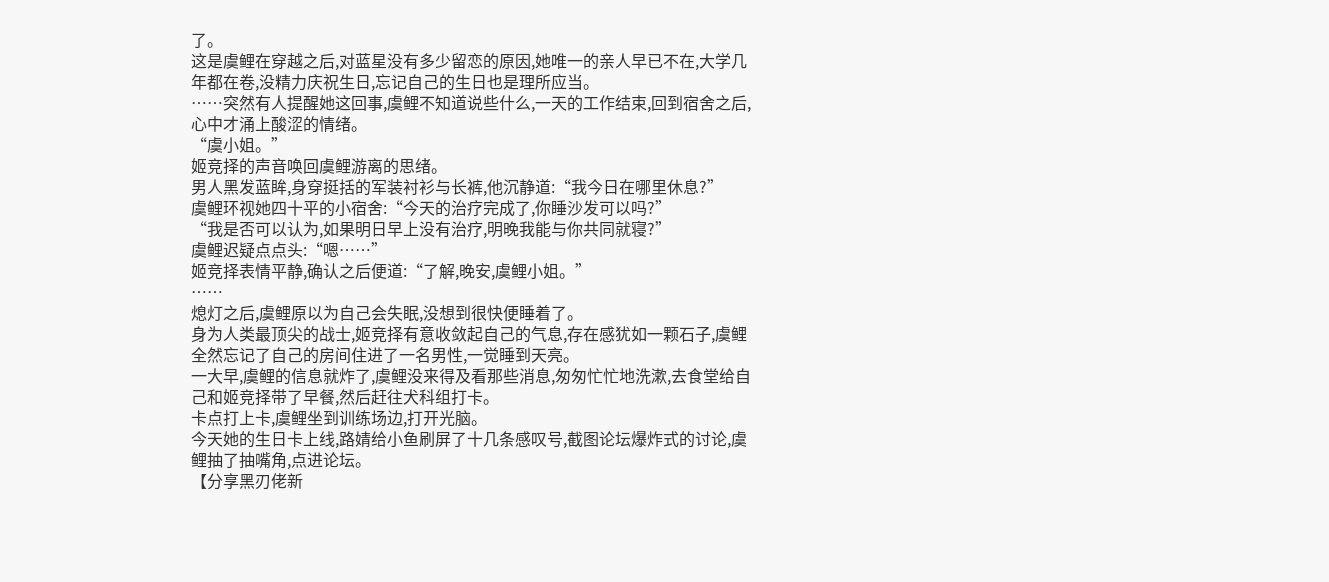了。
这是虞鲤在穿越之后,对蓝星没有多少留恋的原因,她唯一的亲人早已不在,大学几年都在卷,没精力庆祝生日,忘记自己的生日也是理所应当。
……突然有人提醒她这回事,虞鲤不知道说些什么,一天的工作结束,回到宿舍之后,心中才涌上酸涩的情绪。
“虞小姐。”
姬竞择的声音唤回虞鲤游离的思绪。
男人黑发蓝眸,身穿挺括的军装衬衫与长裤,他沉静道:“我今日在哪里休息?”
虞鲤环视她四十平的小宿舍:“今天的治疗完成了,你睡沙发可以吗?”
“我是否可以认为,如果明日早上没有治疗,明晚我能与你共同就寝?”
虞鲤迟疑点点头:“嗯……”
姬竞择表情平静,确认之后便道:“了解,晚安,虞鲤小姐。”
……
熄灯之后,虞鲤原以为自己会失眠,没想到很快便睡着了。
身为人类最顶尖的战士,姬竞择有意收敛起自己的气息,存在感犹如一颗石子,虞鲤全然忘记了自己的房间住进了一名男性,一觉睡到天亮。
一大早,虞鲤的信息就炸了,虞鲤没来得及看那些消息,匆匆忙忙地洗漱,去食堂给自己和姬竞择带了早餐,然后赶往犬科组打卡。
卡点打上卡,虞鲤坐到训练场边,打开光脑。
今天她的生日卡上线,路婧给小鱼刷屏了十几条感叹号,截图论坛爆炸式的讨论,虞鲤抽了抽嘴角,点进论坛。
【分享黑刃佬新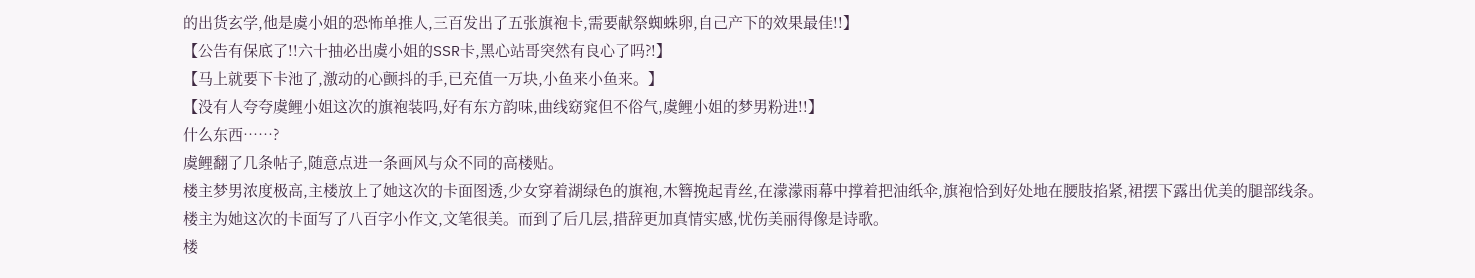的出货玄学,他是虞小姐的恐怖单推人,三百发出了五张旗袍卡,需要献祭蜘蛛卵,自己产下的效果最佳!!】
【公告有保底了!!六十抽必出虞小姐的SSR卡,黑心站哥突然有良心了吗?!】
【马上就要下卡池了,激动的心颤抖的手,已充值一万块,小鱼来小鱼来。】
【没有人夸夸虞鲤小姐这次的旗袍装吗,好有东方韵味,曲线窈窕但不俗气,虞鲤小姐的梦男粉进!!】
什么东西……?
虞鲤翻了几条帖子,随意点进一条画风与众不同的高楼贴。
楼主梦男浓度极高,主楼放上了她这次的卡面图透,少女穿着湖绿色的旗袍,木簪挽起青丝,在濛濛雨幕中撑着把油纸伞,旗袍恰到好处地在腰肢掐紧,裙摆下露出优美的腿部线条。
楼主为她这次的卡面写了八百字小作文,文笔很美。而到了后几层,措辞更加真情实感,忧伤美丽得像是诗歌。
楼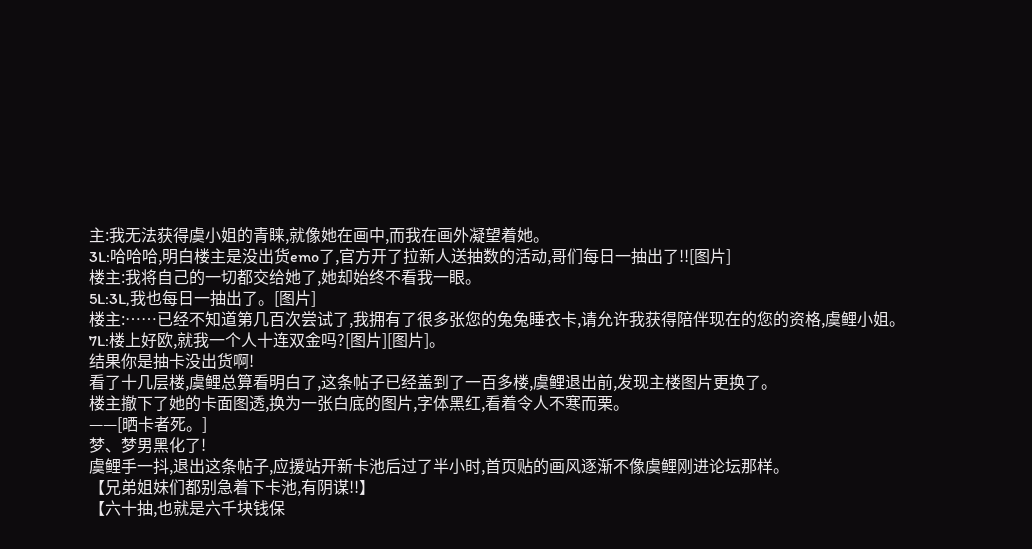主:我无法获得虞小姐的青睐,就像她在画中,而我在画外凝望着她。
3L:哈哈哈,明白楼主是没出货emo了,官方开了拉新人送抽数的活动,哥们每日一抽出了!![图片]
楼主:我将自己的一切都交给她了,她却始终不看我一眼。
5L:3L,我也每日一抽出了。[图片]
楼主:……已经不知道第几百次尝试了,我拥有了很多张您的兔兔睡衣卡,请允许我获得陪伴现在的您的资格,虞鲤小姐。
7L:楼上好欧,就我一个人十连双金吗?[图片][图片]。
结果你是抽卡没出货啊!
看了十几层楼,虞鲤总算看明白了,这条帖子已经盖到了一百多楼,虞鲤退出前,发现主楼图片更换了。
楼主撤下了她的卡面图透,换为一张白底的图片,字体黑红,看着令人不寒而栗。
——[晒卡者死。]
梦、梦男黑化了!
虞鲤手一抖,退出这条帖子,应援站开新卡池后过了半小时,首页贴的画风逐渐不像虞鲤刚进论坛那样。
【兄弟姐妹们都别急着下卡池,有阴谋!!】
【六十抽,也就是六千块钱保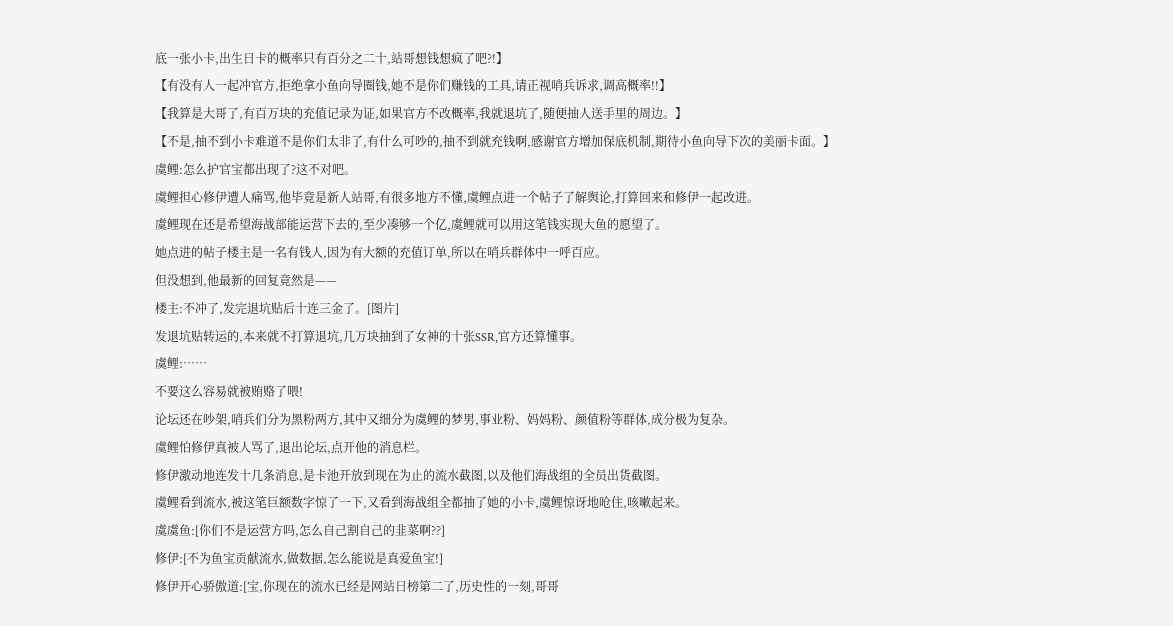底一张小卡,出生日卡的概率只有百分之二十,站哥想钱想疯了吧?!】
【有没有人一起冲官方,拒绝拿小鱼向导圈钱,她不是你们赚钱的工具,请正视哨兵诉求,调高概率!!】
【我算是大哥了,有百万块的充值记录为证,如果官方不改概率,我就退坑了,随便抽人送手里的周边。】
【不是,抽不到小卡难道不是你们太非了,有什么可吵的,抽不到就充钱啊,感谢官方增加保底机制,期待小鱼向导下次的美丽卡面。】
虞鲤:怎么护官宝都出现了?这不对吧。
虞鲤担心修伊遭人痛骂,他毕竟是新人站哥,有很多地方不懂,虞鲤点进一个帖子了解舆论,打算回来和修伊一起改进。
虞鲤现在还是希望海战部能运营下去的,至少凑够一个亿,虞鲤就可以用这笔钱实现大鱼的愿望了。
她点进的帖子楼主是一名有钱人,因为有大额的充值订单,所以在哨兵群体中一呼百应。
但没想到,他最新的回复竟然是——
楼主:不冲了,发完退坑贴后十连三金了。[图片]
发退坑贴转运的,本来就不打算退坑,几万块抽到了女神的十张SSR,官方还算懂事。
虞鲤:……
不要这么容易就被贿赂了喂!
论坛还在吵架,哨兵们分为黑粉两方,其中又细分为虞鲤的梦男,事业粉、妈妈粉、颜值粉等群体,成分极为复杂。
虞鲤怕修伊真被人骂了,退出论坛,点开他的消息栏。
修伊激动地连发十几条消息,是卡池开放到现在为止的流水截图,以及他们海战组的全员出货截图。
虞鲤看到流水,被这笔巨额数字惊了一下,又看到海战组全都抽了她的小卡,虞鲤惊讶地呛住,咳嗽起来。
虞虞鱼:[你们不是运营方吗,怎么自己割自己的韭菜啊??]
修伊:[不为鱼宝贡献流水,做数据,怎么能说是真爱鱼宝!]
修伊开心骄傲道:[宝,你现在的流水已经是网站日榜第二了,历史性的一刻,哥哥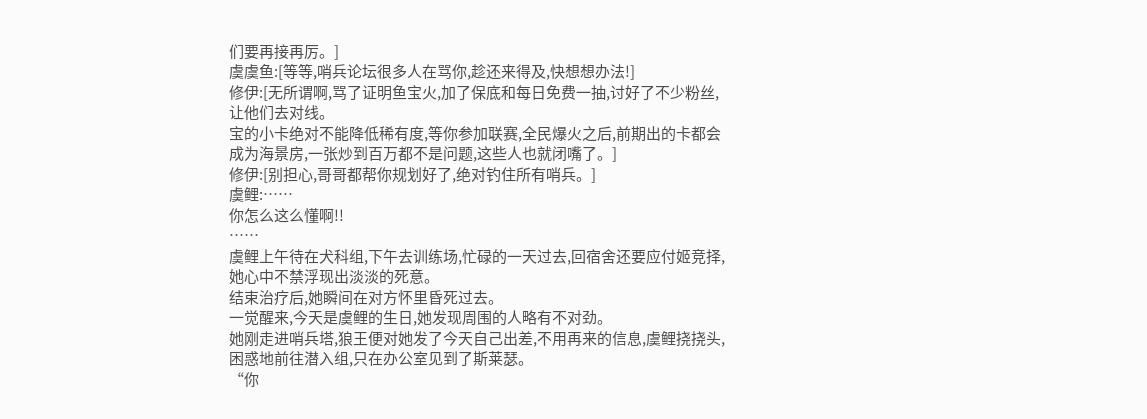们要再接再厉。]
虞虞鱼:[等等,哨兵论坛很多人在骂你,趁还来得及,快想想办法!]
修伊:[无所谓啊,骂了证明鱼宝火,加了保底和每日免费一抽,讨好了不少粉丝,让他们去对线。
宝的小卡绝对不能降低稀有度,等你参加联赛,全民爆火之后,前期出的卡都会成为海景房,一张炒到百万都不是问题,这些人也就闭嘴了。]
修伊:[别担心,哥哥都帮你规划好了,绝对钓住所有哨兵。]
虞鲤:……
你怎么这么懂啊!!
……
虞鲤上午待在犬科组,下午去训练场,忙碌的一天过去,回宿舍还要应付姬竞择,她心中不禁浮现出淡淡的死意。
结束治疗后,她瞬间在对方怀里昏死过去。
一觉醒来,今天是虞鲤的生日,她发现周围的人略有不对劲。
她刚走进哨兵塔,狼王便对她发了今天自己出差,不用再来的信息,虞鲤挠挠头,困惑地前往潜入组,只在办公室见到了斯莱瑟。
“你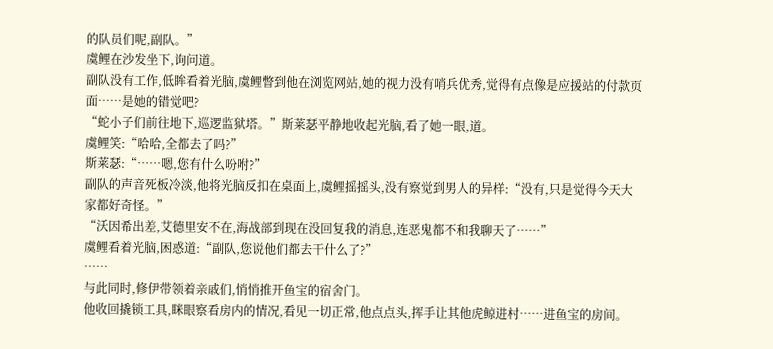的队员们呢,副队。”
虞鲤在沙发坐下,询问道。
副队没有工作,低眸看着光脑,虞鲤瞥到他在浏览网站,她的视力没有哨兵优秀,觉得有点像是应援站的付款页面……是她的错觉吧?
“蛇小子们前往地下,巡逻监狱塔。”斯莱瑟平静地收起光脑,看了她一眼,道。
虞鲤笑:“哈哈,全都去了吗?”
斯莱瑟:“……嗯,您有什么吩咐?”
副队的声音死板冷淡,他将光脑反扣在桌面上,虞鲤摇摇头,没有察觉到男人的异样:“没有,只是觉得今天大家都好奇怪。”
“沃因希出差,艾德里安不在,海战部到现在没回复我的消息,连恶鬼都不和我聊天了……”
虞鲤看着光脑,困惑道:“副队,您说他们都去干什么了?”
……
与此同时,修伊带领着亲戚们,悄悄推开鱼宝的宿舍门。
他收回撬锁工具,眯眼察看房内的情况,看见一切正常,他点点头,挥手让其他虎鲸进村……进鱼宝的房间。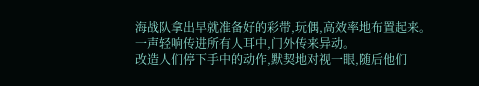海战队拿出早就准备好的彩带,玩偶,高效率地布置起来。
一声轻响传进所有人耳中,门外传来异动。
改造人们停下手中的动作,默契地对视一眼,随后他们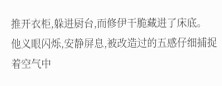推开衣柜,躲进厨台,而修伊干脆藏进了床底。
他义眼闪烁,安静屏息,被改造过的五感仔细捕捉着空气中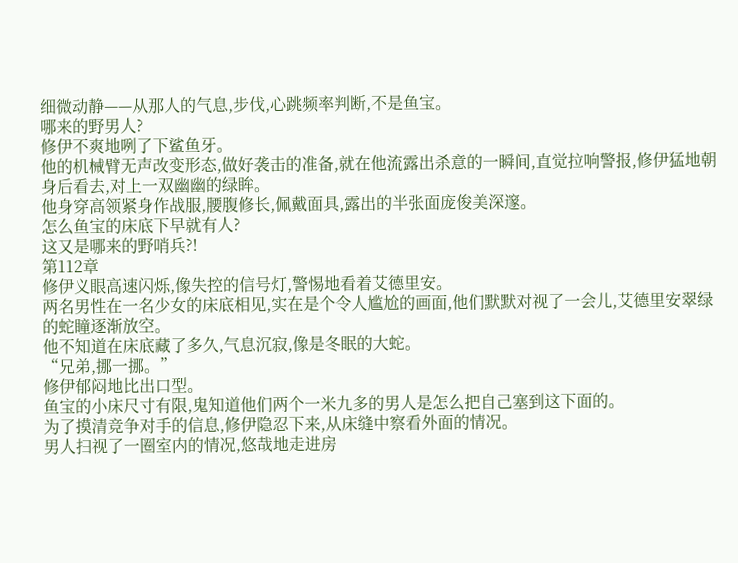细微动静——从那人的气息,步伐,心跳频率判断,不是鱼宝。
哪来的野男人?
修伊不爽地咧了下鲨鱼牙。
他的机械臂无声改变形态,做好袭击的准备,就在他流露出杀意的一瞬间,直觉拉响警报,修伊猛地朝身后看去,对上一双幽幽的绿眸。
他身穿高领紧身作战服,腰腹修长,佩戴面具,露出的半张面庞俊美深邃。
怎么鱼宝的床底下早就有人?
这又是哪来的野哨兵?!
第112章
修伊义眼高速闪烁,像失控的信号灯,警惕地看着艾德里安。
两名男性在一名少女的床底相见,实在是个令人尴尬的画面,他们默默对视了一会儿,艾德里安翠绿的蛇瞳逐渐放空。
他不知道在床底藏了多久,气息沉寂,像是冬眠的大蛇。
“兄弟,挪一挪。”
修伊郁闷地比出口型。
鱼宝的小床尺寸有限,鬼知道他们两个一米九多的男人是怎么把自己塞到这下面的。
为了摸清竞争对手的信息,修伊隐忍下来,从床缝中察看外面的情况。
男人扫视了一圈室内的情况,悠哉地走进房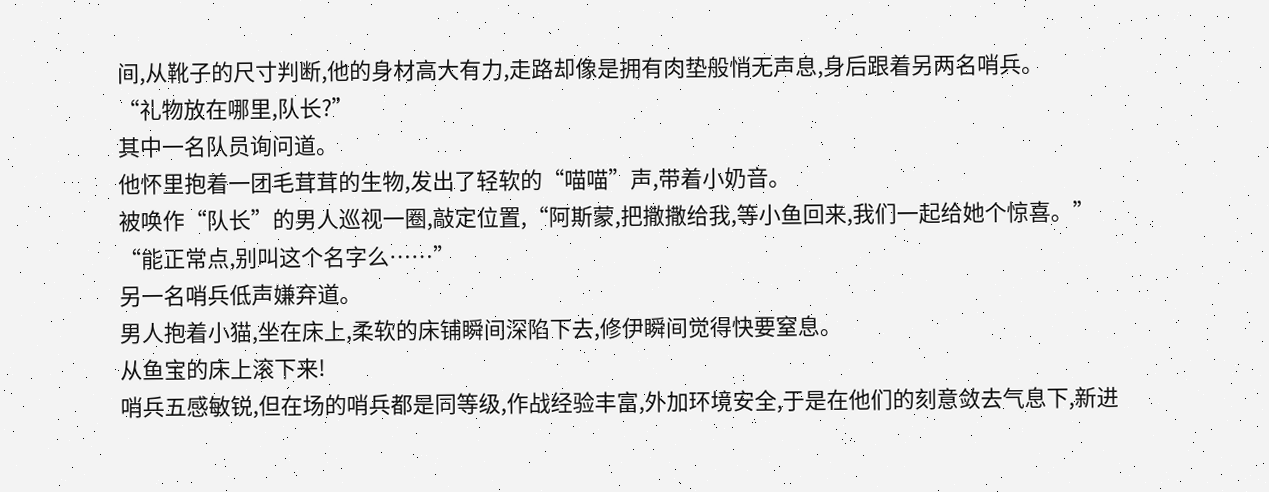间,从靴子的尺寸判断,他的身材高大有力,走路却像是拥有肉垫般悄无声息,身后跟着另两名哨兵。
“礼物放在哪里,队长?”
其中一名队员询问道。
他怀里抱着一团毛茸茸的生物,发出了轻软的“喵喵”声,带着小奶音。
被唤作“队长”的男人巡视一圈,敲定位置,“阿斯蒙,把撒撒给我,等小鱼回来,我们一起给她个惊喜。”
“能正常点,别叫这个名字么……”
另一名哨兵低声嫌弃道。
男人抱着小猫,坐在床上,柔软的床铺瞬间深陷下去,修伊瞬间觉得快要窒息。
从鱼宝的床上滚下来!
哨兵五感敏锐,但在场的哨兵都是同等级,作战经验丰富,外加环境安全,于是在他们的刻意敛去气息下,新进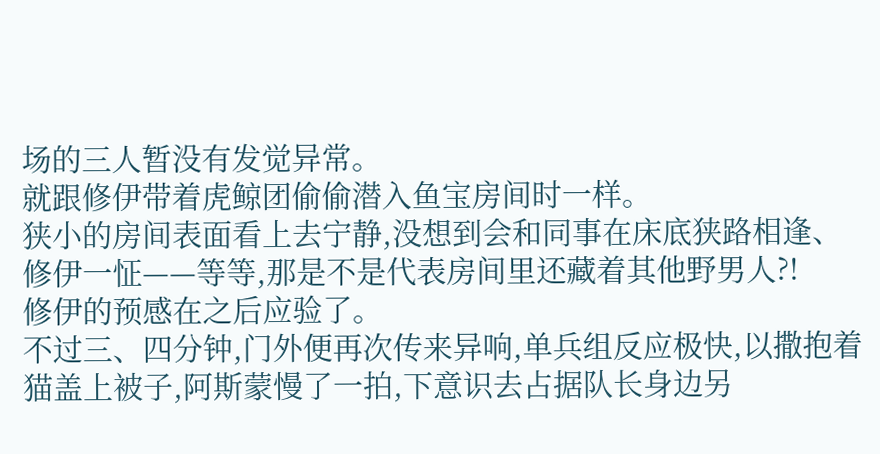场的三人暂没有发觉异常。
就跟修伊带着虎鲸团偷偷潜入鱼宝房间时一样。
狭小的房间表面看上去宁静,没想到会和同事在床底狭路相逢、修伊一怔——等等,那是不是代表房间里还藏着其他野男人?!
修伊的预感在之后应验了。
不过三、四分钟,门外便再次传来异响,单兵组反应极快,以撒抱着猫盖上被子,阿斯蒙慢了一拍,下意识去占据队长身边另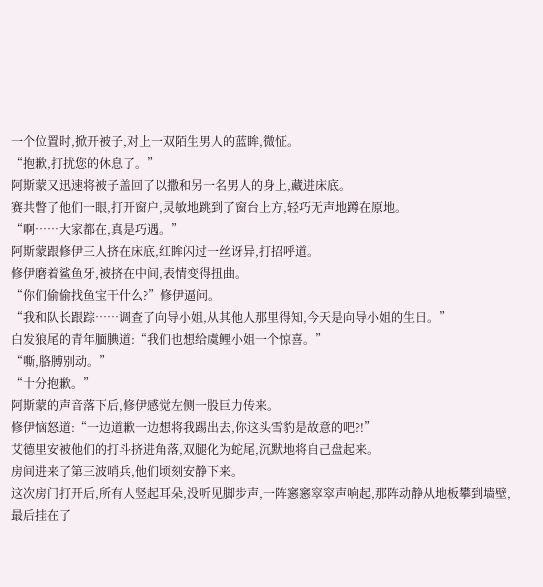一个位置时,掀开被子,对上一双陌生男人的蓝眸,微怔。
“抱歉,打扰您的休息了。”
阿斯蒙又迅速将被子盖回了以撒和另一名男人的身上,藏进床底。
赛共瞥了他们一眼,打开窗户,灵敏地跳到了窗台上方,轻巧无声地蹲在原地。
“啊……大家都在,真是巧遇。”
阿斯蒙跟修伊三人挤在床底,红眸闪过一丝讶异,打招呼道。
修伊磨着鲨鱼牙,被挤在中间,表情变得扭曲。
“你们偷偷找鱼宝干什么?”修伊逼问。
“我和队长跟踪……调查了向导小姐,从其他人那里得知,今天是向导小姐的生日。”
白发狼尾的青年腼腆道:“我们也想给虞鲤小姐一个惊喜。”
“嘶,胳膊别动。”
“十分抱歉。”
阿斯蒙的声音落下后,修伊感觉左侧一股巨力传来。
修伊恼怒道:“一边道歉一边想将我踢出去,你这头雪豹是故意的吧?!”
艾德里安被他们的打斗挤进角落,双腿化为蛇尾,沉默地将自己盘起来。
房间进来了第三波哨兵,他们顷刻安静下来。
这次房门打开后,所有人竖起耳朵,没听见脚步声,一阵窸窸窣窣声响起,那阵动静从地板攀到墙壁,最后挂在了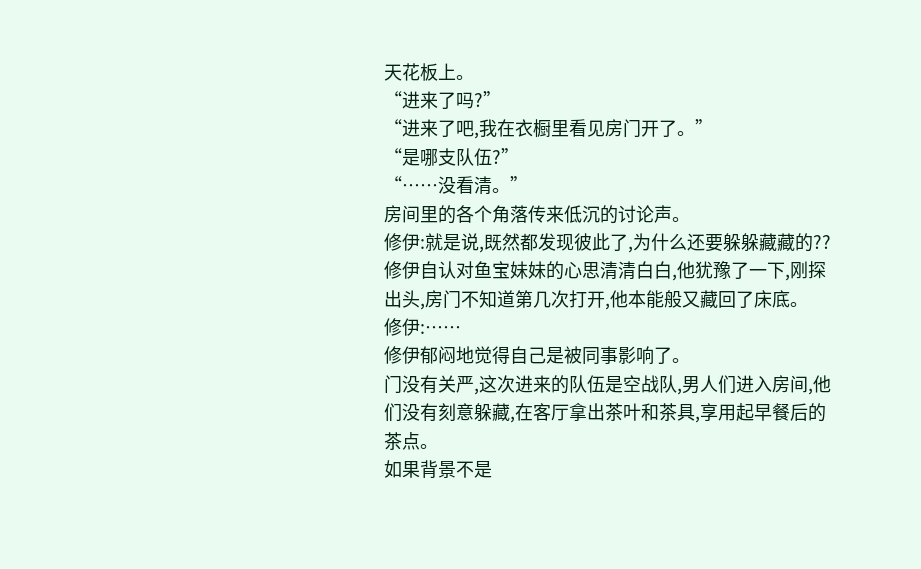天花板上。
“进来了吗?”
“进来了吧,我在衣橱里看见房门开了。”
“是哪支队伍?”
“……没看清。”
房间里的各个角落传来低沉的讨论声。
修伊:就是说,既然都发现彼此了,为什么还要躲躲藏藏的??
修伊自认对鱼宝妹妹的心思清清白白,他犹豫了一下,刚探出头,房门不知道第几次打开,他本能般又藏回了床底。
修伊:……
修伊郁闷地觉得自己是被同事影响了。
门没有关严,这次进来的队伍是空战队,男人们进入房间,他们没有刻意躲藏,在客厅拿出茶叶和茶具,享用起早餐后的茶点。
如果背景不是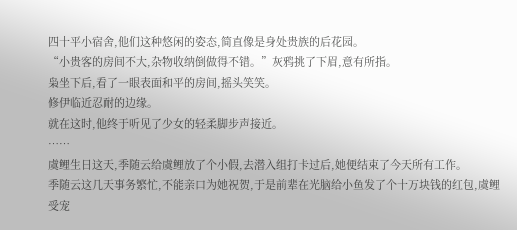四十平小宿舍,他们这种悠闲的姿态,简直像是身处贵族的后花园。
“小贵客的房间不大,杂物收纳倒做得不错。”灰鸦挑了下眉,意有所指。
枭坐下后,看了一眼表面和平的房间,摇头笑笑。
修伊临近忍耐的边缘。
就在这时,他终于听见了少女的轻柔脚步声接近。
……
虞鲤生日这天,季随云给虞鲤放了个小假,去潜入组打卡过后,她便结束了今天所有工作。
季随云这几天事务繁忙,不能亲口为她祝贺,于是前辈在光脑给小鱼发了个十万块钱的红包,虞鲤受宠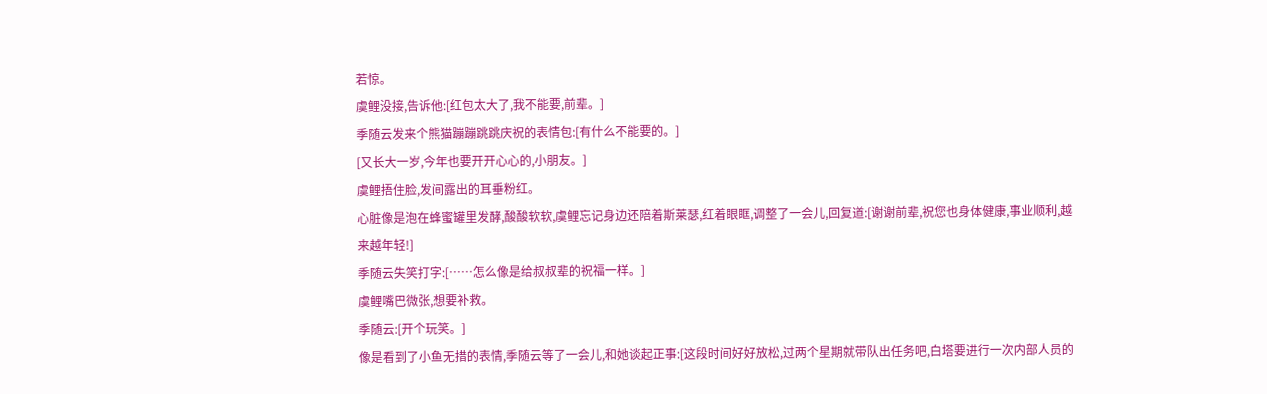若惊。
虞鲤没接,告诉他:[红包太大了,我不能要,前辈。]
季随云发来个熊猫蹦蹦跳跳庆祝的表情包:[有什么不能要的。]
[又长大一岁,今年也要开开心心的,小朋友。]
虞鲤捂住脸,发间露出的耳垂粉红。
心脏像是泡在蜂蜜罐里发酵,酸酸软软,虞鲤忘记身边还陪着斯莱瑟,红着眼眶,调整了一会儿,回复道:[谢谢前辈,祝您也身体健康,事业顺利,越来越年轻!]
季随云失笑打字:[……怎么像是给叔叔辈的祝福一样。]
虞鲤嘴巴微张,想要补救。
季随云:[开个玩笑。]
像是看到了小鱼无措的表情,季随云等了一会儿,和她谈起正事:[这段时间好好放松,过两个星期就带队出任务吧,白塔要进行一次内部人员的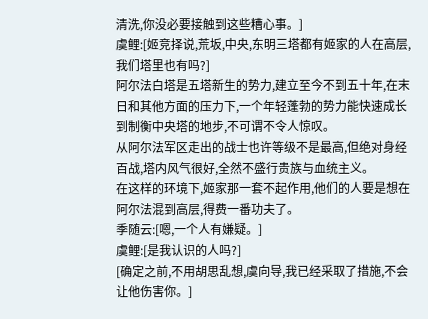清洗,你没必要接触到这些糟心事。]
虞鲤:[姬竞择说,荒坂,中央,东明三塔都有姬家的人在高层,我们塔里也有吗?]
阿尔法白塔是五塔新生的势力,建立至今不到五十年,在末日和其他方面的压力下,一个年轻蓬勃的势力能快速成长到制衡中央塔的地步,不可谓不令人惊叹。
从阿尔法军区走出的战士也许等级不是最高,但绝对身经百战,塔内风气很好,全然不盛行贵族与血统主义。
在这样的环境下,姬家那一套不起作用,他们的人要是想在阿尔法混到高层,得费一番功夫了。
季随云:[嗯,一个人有嫌疑。]
虞鲤:[是我认识的人吗?]
[确定之前,不用胡思乱想,虞向导,我已经采取了措施,不会让他伤害你。]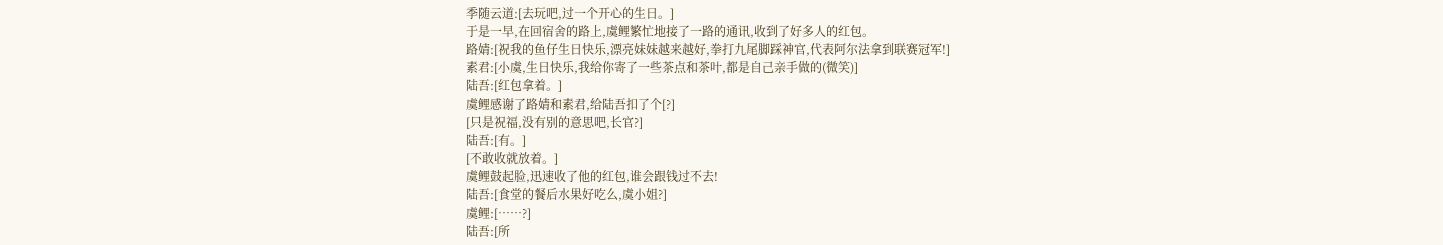季随云道:[去玩吧,过一个开心的生日。]
于是一早,在回宿舍的路上,虞鲤繁忙地接了一路的通讯,收到了好多人的红包。
路婧:[祝我的鱼仔生日快乐,漂亮妹妹越来越好,拳打九尾脚踩神官,代表阿尔法拿到联赛冠军!]
素君:[小虞,生日快乐,我给你寄了一些茶点和茶叶,都是自己亲手做的(微笑)]
陆吾:[红包拿着。]
虞鲤感谢了路婧和素君,给陆吾扣了个[?]
[只是祝福,没有别的意思吧,长官?]
陆吾:[有。]
[不敢收就放着。]
虞鲤鼓起脸,迅速收了他的红包,谁会跟钱过不去!
陆吾:[食堂的餐后水果好吃么,虞小姐?]
虞鲤:[……?]
陆吾:[所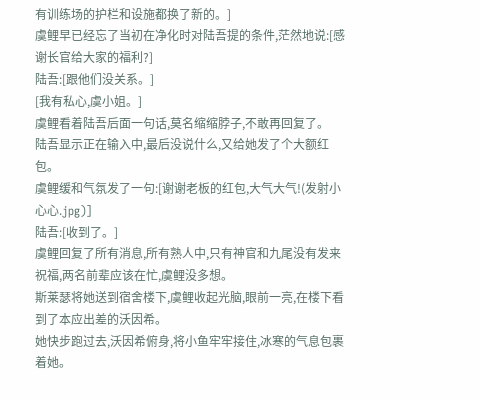有训练场的护栏和设施都换了新的。]
虞鲤早已经忘了当初在净化时对陆吾提的条件,茫然地说:[感谢长官给大家的福利?]
陆吾:[跟他们没关系。]
[我有私心,虞小姐。]
虞鲤看着陆吾后面一句话,莫名缩缩脖子,不敢再回复了。
陆吾显示正在输入中,最后没说什么,又给她发了个大额红包。
虞鲤缓和气氛发了一句:[谢谢老板的红包,大气大气!(发射小心心.jpg)]
陆吾:[收到了。]
虞鲤回复了所有消息,所有熟人中,只有神官和九尾没有发来祝福,两名前辈应该在忙,虞鲤没多想。
斯莱瑟将她送到宿舍楼下,虞鲤收起光脑,眼前一亮,在楼下看到了本应出差的沃因希。
她快步跑过去,沃因希俯身,将小鱼牢牢接住,冰寒的气息包裹着她。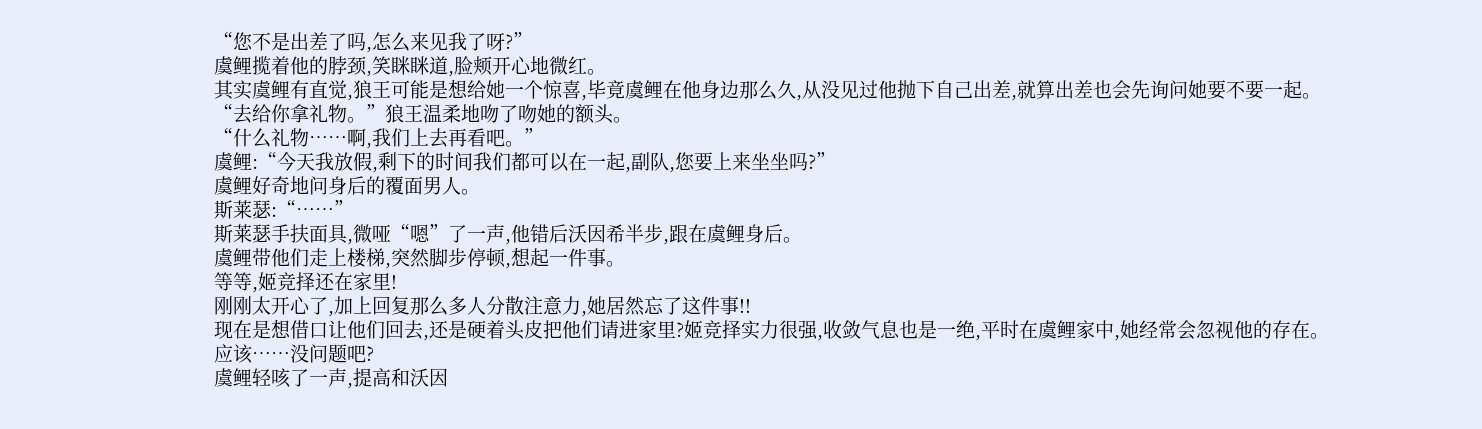“您不是出差了吗,怎么来见我了呀?”
虞鲤揽着他的脖颈,笑眯眯道,脸颊开心地微红。
其实虞鲤有直觉,狼王可能是想给她一个惊喜,毕竟虞鲤在他身边那么久,从没见过他抛下自己出差,就算出差也会先询问她要不要一起。
“去给你拿礼物。”狼王温柔地吻了吻她的额头。
“什么礼物……啊,我们上去再看吧。”
虞鲤:“今天我放假,剩下的时间我们都可以在一起,副队,您要上来坐坐吗?”
虞鲤好奇地问身后的覆面男人。
斯莱瑟:“……”
斯莱瑟手扶面具,微哑“嗯”了一声,他错后沃因希半步,跟在虞鲤身后。
虞鲤带他们走上楼梯,突然脚步停顿,想起一件事。
等等,姬竞择还在家里!
刚刚太开心了,加上回复那么多人分散注意力,她居然忘了这件事!!
现在是想借口让他们回去,还是硬着头皮把他们请进家里?姬竞择实力很强,收敛气息也是一绝,平时在虞鲤家中,她经常会忽视他的存在。
应该……没问题吧?
虞鲤轻咳了一声,提高和沃因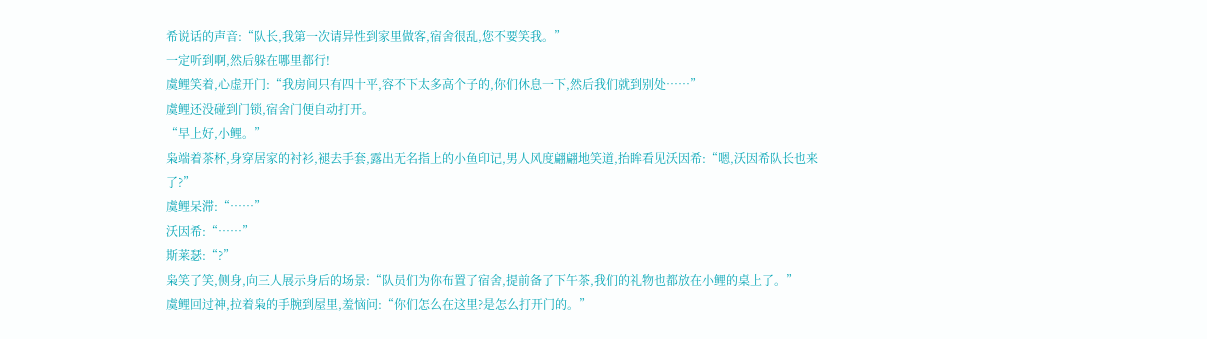希说话的声音:“队长,我第一次请异性到家里做客,宿舍很乱,您不要笑我。”
一定听到啊,然后躲在哪里都行!
虞鲤笑着,心虚开门:“我房间只有四十平,容不下太多高个子的,你们休息一下,然后我们就到别处……”
虞鲤还没碰到门锁,宿舍门便自动打开。
“早上好,小鲤。”
枭端着茶杯,身穿居家的衬衫,褪去手套,露出无名指上的小鱼印记,男人风度翩翩地笑道,抬眸看见沃因希:“嗯,沃因希队长也来了?”
虞鲤呆滞:“……”
沃因希:“……”
斯莱瑟:“?”
枭笑了笑,侧身,向三人展示身后的场景:“队员们为你布置了宿舍,提前备了下午茶,我们的礼物也都放在小鲤的桌上了。”
虞鲤回过神,拉着枭的手腕到屋里,羞恼问:“你们怎么在这里?是怎么打开门的。”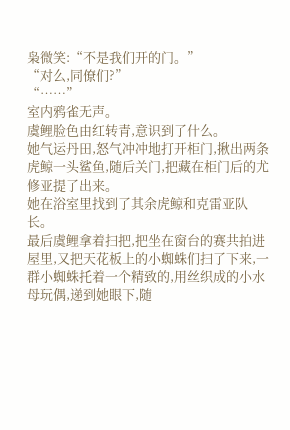枭微笑:“不是我们开的门。”
“对么,同僚们?”
“……”
室内鸦雀无声。
虞鲤脸色由红转青,意识到了什么。
她气运丹田,怒气冲冲地打开柜门,揪出两条虎鲸一头鲨鱼,随后关门,把藏在柜门后的尤修亚提了出来。
她在浴室里找到了其余虎鲸和克雷亚队长。
最后虞鲤拿着扫把,把坐在窗台的赛共拍进屋里,又把天花板上的小蜘蛛们扫了下来,一群小蜘蛛托着一个精致的,用丝织成的小水母玩偶,递到她眼下,随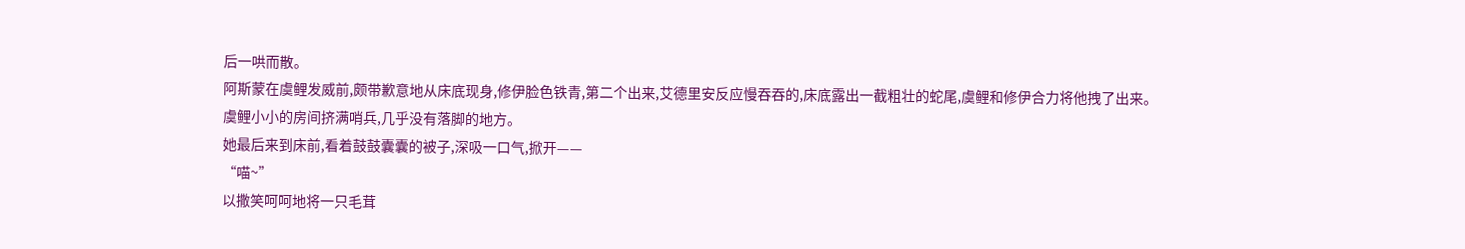后一哄而散。
阿斯蒙在虞鲤发威前,颇带歉意地从床底现身,修伊脸色铁青,第二个出来,艾德里安反应慢吞吞的,床底露出一截粗壮的蛇尾,虞鲤和修伊合力将他拽了出来。
虞鲤小小的房间挤满哨兵,几乎没有落脚的地方。
她最后来到床前,看着鼓鼓囊囊的被子,深吸一口气,掀开——
“喵~”
以撒笑呵呵地将一只毛茸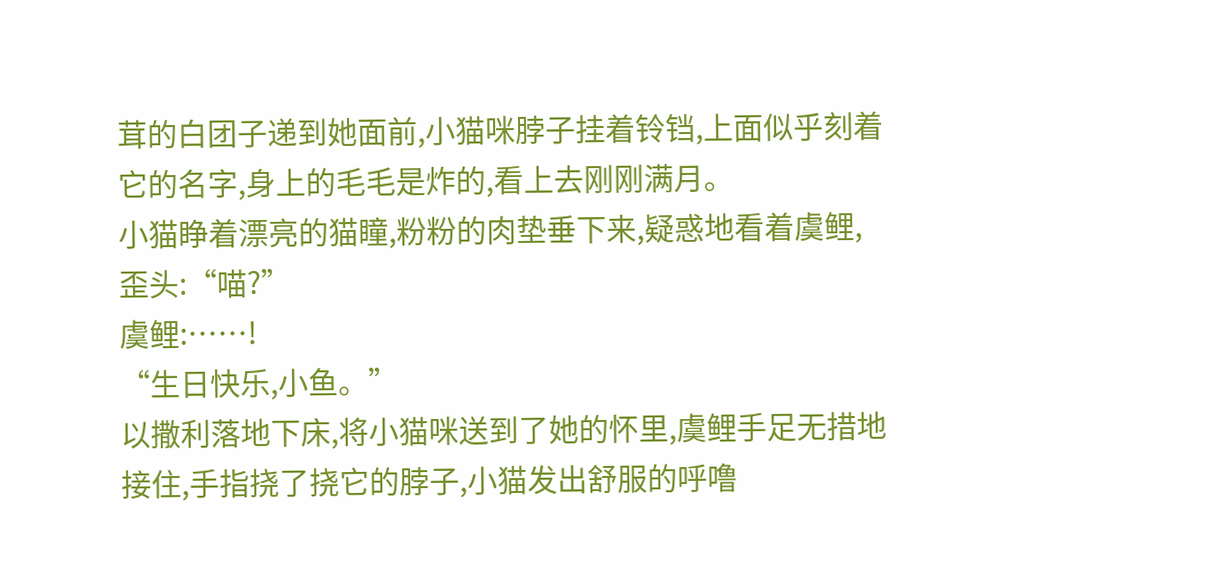茸的白团子递到她面前,小猫咪脖子挂着铃铛,上面似乎刻着它的名字,身上的毛毛是炸的,看上去刚刚满月。
小猫睁着漂亮的猫瞳,粉粉的肉垫垂下来,疑惑地看着虞鲤,歪头:“喵?”
虞鲤:……!
“生日快乐,小鱼。”
以撒利落地下床,将小猫咪送到了她的怀里,虞鲤手足无措地接住,手指挠了挠它的脖子,小猫发出舒服的呼噜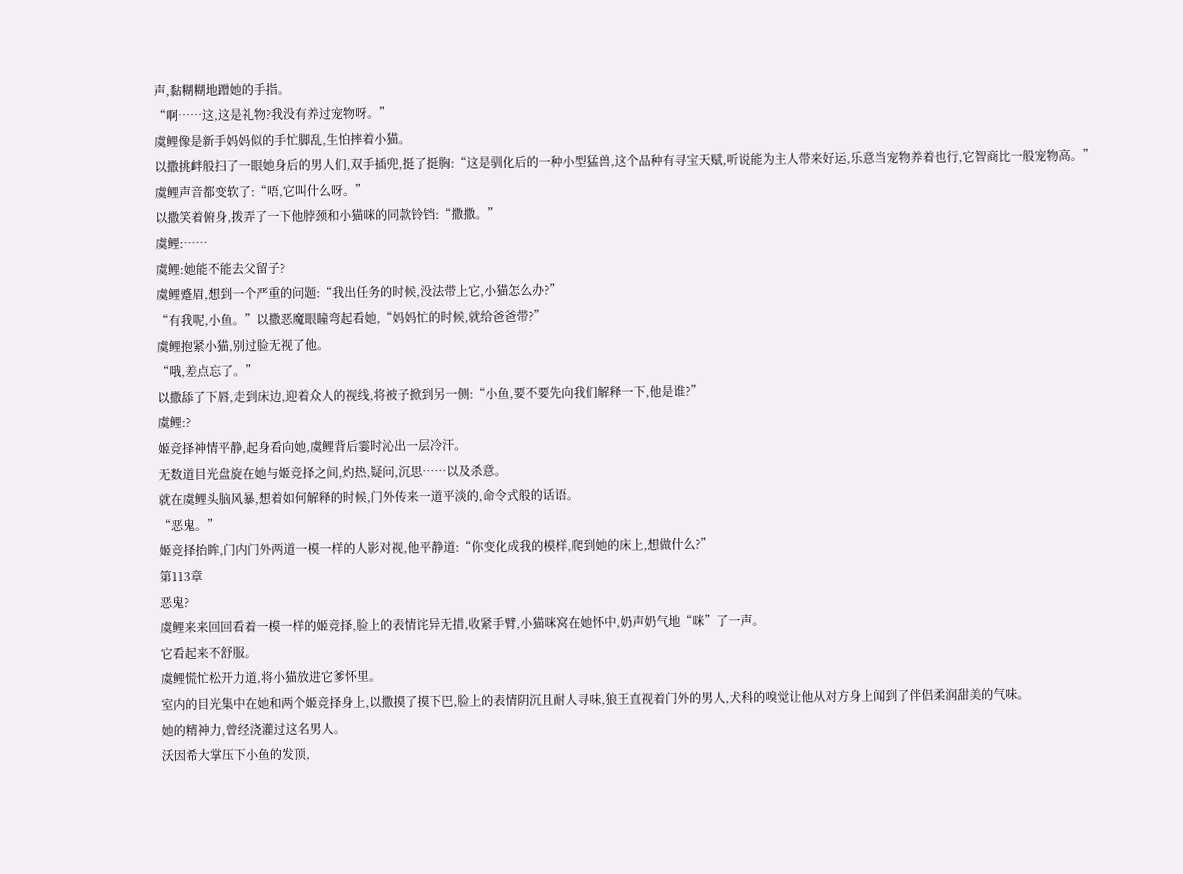声,黏糊糊地蹭她的手指。
“啊……这,这是礼物?我没有养过宠物呀。”
虞鲤像是新手妈妈似的手忙脚乱,生怕摔着小猫。
以撒挑衅般扫了一眼她身后的男人们,双手插兜,挺了挺胸:“这是驯化后的一种小型猛兽,这个品种有寻宝天赋,听说能为主人带来好运,乐意当宠物养着也行,它智商比一般宠物高。”
虞鲤声音都变软了:“唔,它叫什么呀。”
以撒笑着俯身,拨弄了一下他脖颈和小猫咪的同款铃铛:“撒撒。”
虞鲤:……
虞鲤:她能不能去父留子?
虞鲤蹙眉,想到一个严重的问题:“我出任务的时候,没法带上它,小猫怎么办?”
“有我呢,小鱼。”以撒恶魔眼瞳弯起看她,“妈妈忙的时候,就给爸爸带?”
虞鲤抱紧小猫,别过脸无视了他。
“哦,差点忘了。”
以撒舔了下唇,走到床边,迎着众人的视线,将被子掀到另一侧:“小鱼,要不要先向我们解释一下,他是谁?”
虞鲤:?
姬竞择神情平静,起身看向她,虞鲤背后霎时沁出一层冷汗。
无数道目光盘旋在她与姬竞择之间,灼热,疑问,沉思……以及杀意。
就在虞鲤头脑风暴,想着如何解释的时候,门外传来一道平淡的,命令式般的话语。
“恶鬼。”
姬竞择抬眸,门内门外两道一模一样的人影对视,他平静道:“你变化成我的模样,爬到她的床上,想做什么?”
第113章
恶鬼?
虞鲤来来回回看着一模一样的姬竞择,脸上的表情诧异无措,收紧手臂,小猫咪窝在她怀中,奶声奶气地“咪”了一声。
它看起来不舒服。
虞鲤慌忙松开力道,将小猫放进它爹怀里。
室内的目光集中在她和两个姬竞择身上,以撒摸了摸下巴,脸上的表情阴沉且耐人寻味,狼王直视着门外的男人,犬科的嗅觉让他从对方身上闻到了伴侣柔润甜美的气味。
她的精神力,曾经浇灌过这名男人。
沃因希大掌压下小鱼的发顶,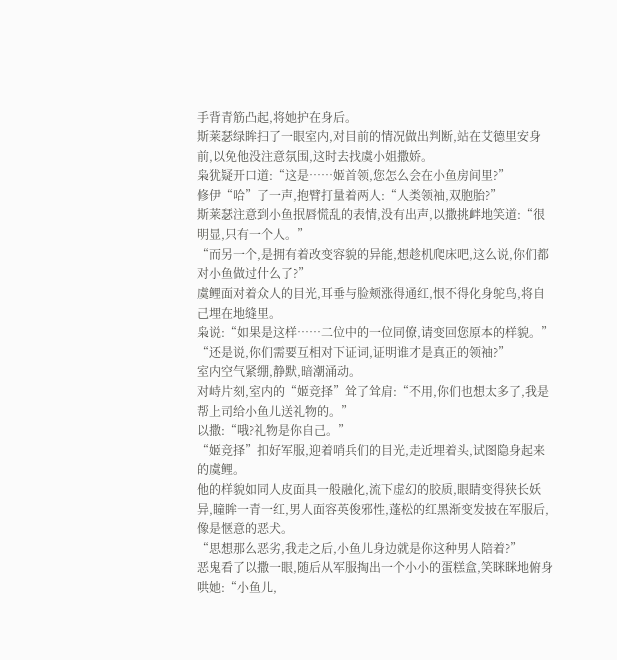手背青筋凸起,将她护在身后。
斯莱瑟绿眸扫了一眼室内,对目前的情况做出判断,站在艾德里安身前,以免他没注意氛围,这时去找虞小姐撒娇。
枭犹疑开口道:“这是……姬首领,您怎么会在小鱼房间里?”
修伊“哈”了一声,抱臂打量着两人:“人类领袖,双胞胎?”
斯莱瑟注意到小鱼抿唇慌乱的表情,没有出声,以撒挑衅地笑道:“很明显,只有一个人。”
“而另一个,是拥有着改变容貌的异能,想趁机爬床吧,这么说,你们都对小鱼做过什么了?”
虞鲤面对着众人的目光,耳垂与脸颊涨得通红,恨不得化身鸵鸟,将自己埋在地缝里。
枭说:“如果是这样……二位中的一位同僚,请变回您原本的样貌。”
“还是说,你们需要互相对下证词,证明谁才是真正的领袖?”
室内空气紧绷,静默,暗潮涌动。
对峙片刻,室内的“姬竞择”耸了耸肩:“不用,你们也想太多了,我是帮上司给小鱼儿送礼物的。”
以撒:“哦?礼物是你自己。”
“姬竞择”扣好军服,迎着哨兵们的目光,走近埋着头,试图隐身起来的虞鲤。
他的样貌如同人皮面具一般融化,流下虚幻的胶质,眼睛变得狭长妖异,瞳眸一青一红,男人面容英俊邪性,蓬松的红黑渐变发披在军服后,像是惬意的恶犬。
“思想那么恶劣,我走之后,小鱼儿身边就是你这种男人陪着?”
恶鬼看了以撒一眼,随后从军服掏出一个小小的蛋糕盒,笑眯眯地俯身哄她:“小鱼儿,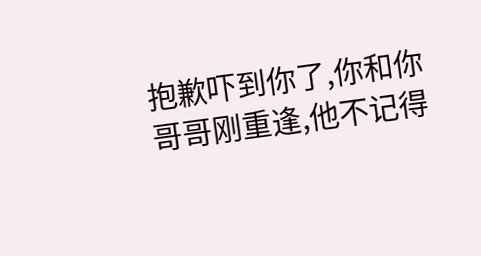抱歉吓到你了,你和你哥哥刚重逢,他不记得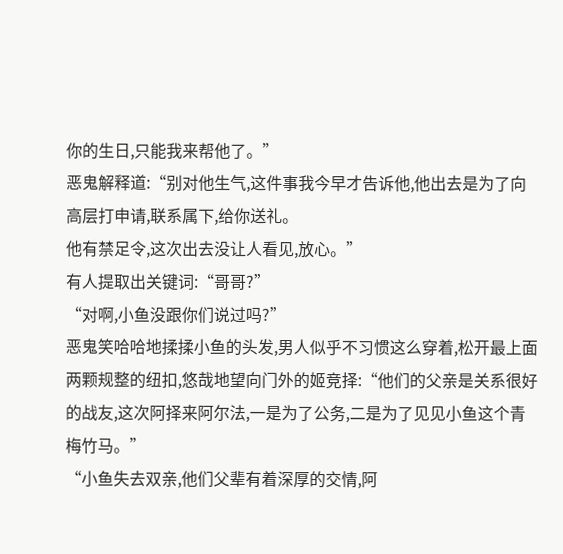你的生日,只能我来帮他了。”
恶鬼解释道:“别对他生气,这件事我今早才告诉他,他出去是为了向高层打申请,联系属下,给你送礼。
他有禁足令,这次出去没让人看见,放心。”
有人提取出关键词:“哥哥?”
“对啊,小鱼没跟你们说过吗?”
恶鬼笑哈哈地揉揉小鱼的头发,男人似乎不习惯这么穿着,松开最上面两颗规整的纽扣,悠哉地望向门外的姬竞择:“他们的父亲是关系很好的战友,这次阿择来阿尔法,一是为了公务,二是为了见见小鱼这个青梅竹马。”
“小鱼失去双亲,他们父辈有着深厚的交情,阿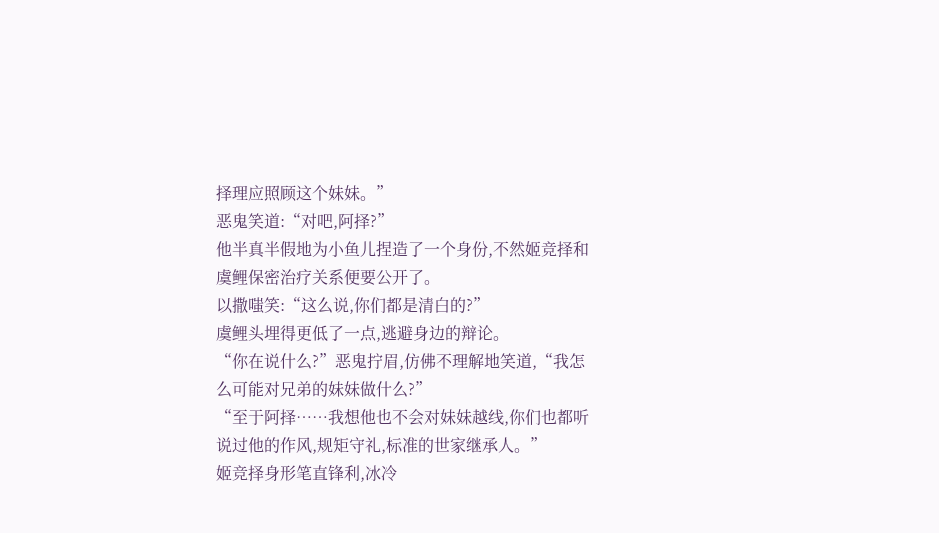择理应照顾这个妹妹。”
恶鬼笑道:“对吧,阿择?”
他半真半假地为小鱼儿捏造了一个身份,不然姬竞择和虞鲤保密治疗关系便要公开了。
以撒嗤笑:“这么说,你们都是清白的?”
虞鲤头埋得更低了一点,逃避身边的辩论。
“你在说什么?”恶鬼拧眉,仿佛不理解地笑道,“我怎么可能对兄弟的妹妹做什么?”
“至于阿择……我想他也不会对妹妹越线,你们也都听说过他的作风,规矩守礼,标准的世家继承人。”
姬竞择身形笔直锋利,冰冷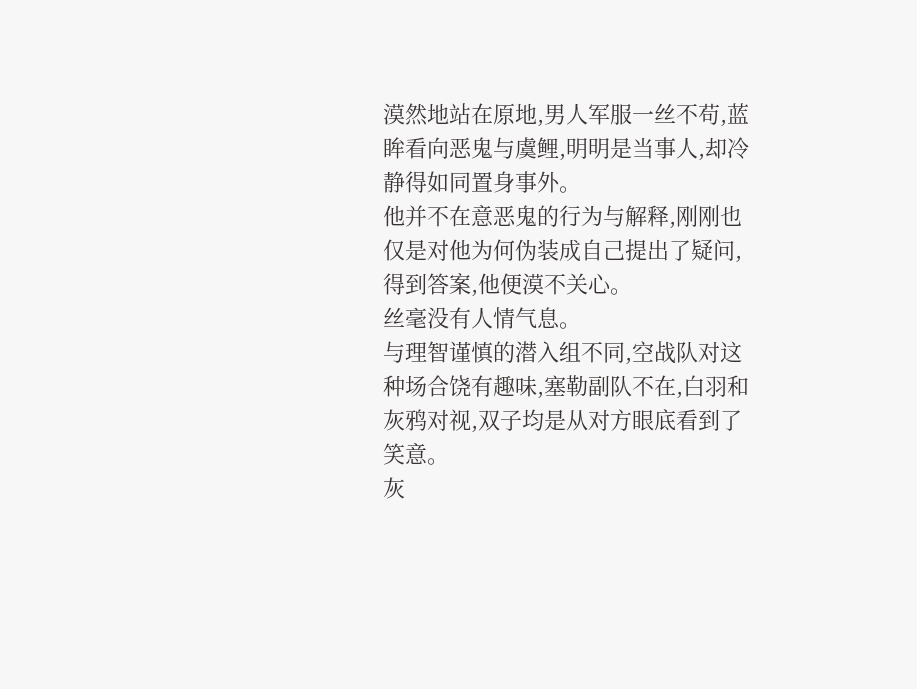漠然地站在原地,男人军服一丝不苟,蓝眸看向恶鬼与虞鲤,明明是当事人,却冷静得如同置身事外。
他并不在意恶鬼的行为与解释,刚刚也仅是对他为何伪装成自己提出了疑问,得到答案,他便漠不关心。
丝毫没有人情气息。
与理智谨慎的潜入组不同,空战队对这种场合饶有趣味,塞勒副队不在,白羽和灰鸦对视,双子均是从对方眼底看到了笑意。
灰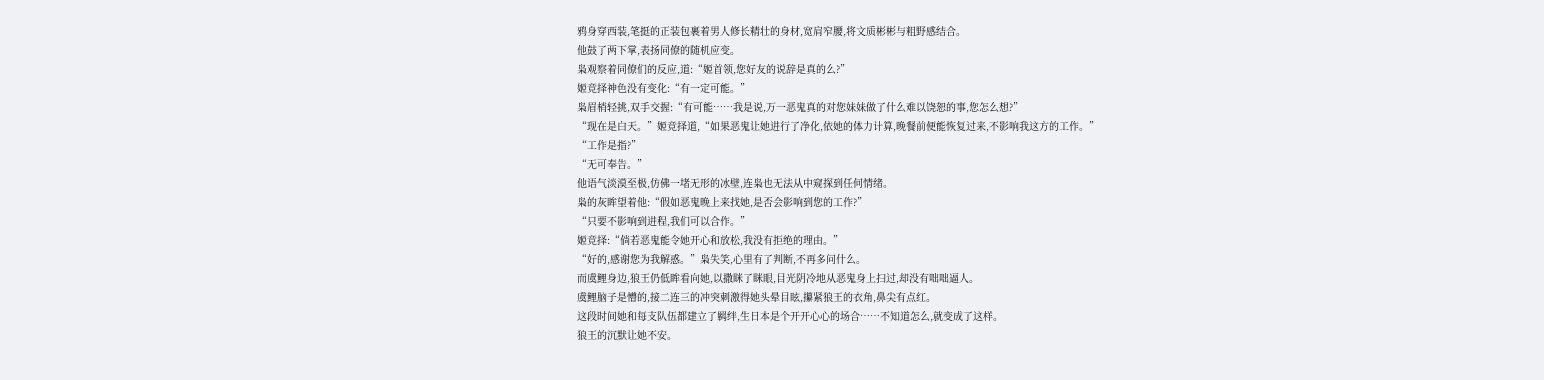鸦身穿西装,笔挺的正装包裹着男人修长精壮的身材,宽肩窄腰,将文质彬彬与粗野感结合。
他鼓了两下掌,表扬同僚的随机应变。
枭观察着同僚们的反应,道:“姬首领,您好友的说辞是真的么?”
姬竞择神色没有变化:“有一定可能。”
枭眉梢轻挑,双手交握:“有可能……我是说,万一恶鬼真的对您妹妹做了什么难以饶恕的事,您怎么想?”
“现在是白天。”姬竞择道,“如果恶鬼让她进行了净化,依她的体力计算,晚餐前便能恢复过来,不影响我这方的工作。”
“工作是指?”
“无可奉告。”
他语气淡漠至极,仿佛一堵无形的冰壁,连枭也无法从中窥探到任何情绪。
枭的灰眸望着他:“假如恶鬼晚上来找她,是否会影响到您的工作?”
“只要不影响到进程,我们可以合作。”
姬竞择:“倘若恶鬼能令她开心和放松,我没有拒绝的理由。”
“好的,感谢您为我解惑。”枭失笑,心里有了判断,不再多问什么。
而虞鲤身边,狼王仍低眸看向她,以撒眯了眯眼,目光阴冷地从恶鬼身上扫过,却没有咄咄逼人。
虞鲤脑子是懵的,接二连三的冲突刺激得她头晕目眩,攥紧狼王的衣角,鼻尖有点红。
这段时间她和每支队伍都建立了羁绊,生日本是个开开心心的场合……不知道怎么,就变成了这样。
狼王的沉默让她不安。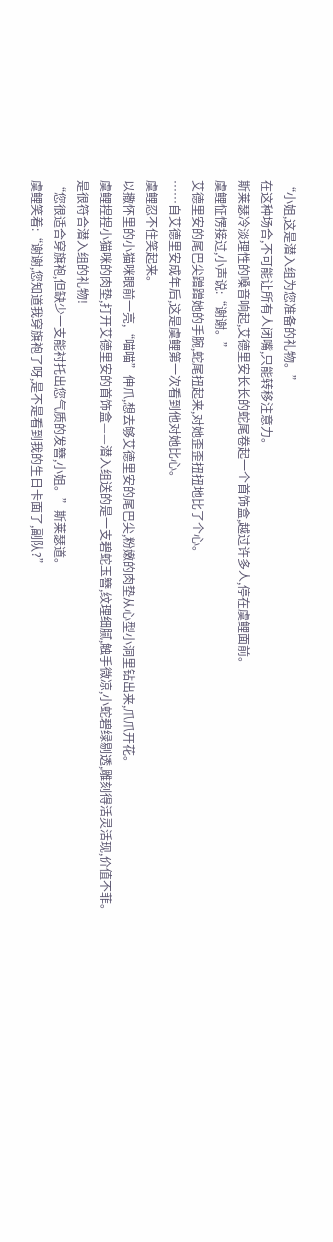“小姐,这是潜入组为您准备的礼物。”
在这种场合,不可能让所有人闭嘴,只能转移注意力。
斯莱瑟冷淡理性的嗓音响起,艾德里安长长的蛇尾卷起一个首饰盒,越过许多人,停在虞鲤面前。
虞鲤怔愣接过,小声说:“谢谢。”
艾德里安的尾巴尖蹭蹭她的手腕,蛇尾扭起来,对她歪歪扭扭地比了个心。
……自艾德里安成年后,这是虞鲤第一次看到他对她比心。
虞鲤忍不住笑起来。
以撒怀里的小猫咪眼前一亮,“喵喵”伸爪,想去够艾德里安的尾巴尖,粉嫩的肉垫从心型小洞里钻出来,爪爪开花。
虞鲤捏捏小猫咪的肉垫,打开艾德里安的首饰盒——潜入组送的是一支碧蛇玉簪,纹理细腻,触手微凉,小蛇碧绿剔透,雕刻得活灵活现,价值不菲。
是很符合潜入组的礼物!
“您很适合穿旗袍,但缺少一支能衬托出您气质的发簪,小姐。”斯莱瑟道。
虞鲤笑着:“谢谢,您知道我穿旗袍了呀,是不是看到我的生日卡面了,副队?”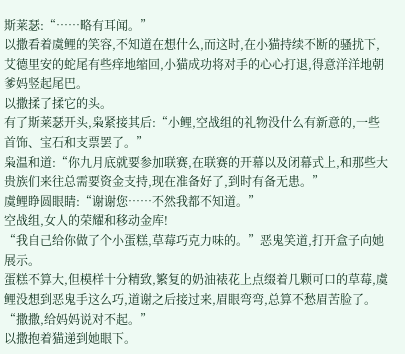斯莱瑟:“……略有耳闻。”
以撒看着虞鲤的笑容,不知道在想什么,而这时,在小猫持续不断的骚扰下,艾德里安的蛇尾有些痒地缩回,小猫成功将对手的心心打退,得意洋洋地朝爹妈竖起尾巴。
以撒揉了揉它的头。
有了斯莱瑟开头,枭紧接其后:“小鲤,空战组的礼物没什么有新意的,一些首饰、宝石和支票罢了。”
枭温和道:“你九月底就要参加联赛,在联赛的开幕以及闭幕式上,和那些大贵族们来往总需要资金支持,现在准备好了,到时有备无患。”
虞鲤睁圆眼睛:“谢谢您……不然我都不知道。”
空战组,女人的荣耀和移动金库!
“我自己给你做了个小蛋糕,草莓巧克力味的。”恶鬼笑道,打开盒子向她展示。
蛋糕不算大,但模样十分精致,繁复的奶油裱花上点缀着几颗可口的草莓,虞鲤没想到恶鬼手这么巧,道谢之后接过来,眉眼弯弯,总算不愁眉苦脸了。
“撒撒,给妈妈说对不起。”
以撒抱着猫递到她眼下。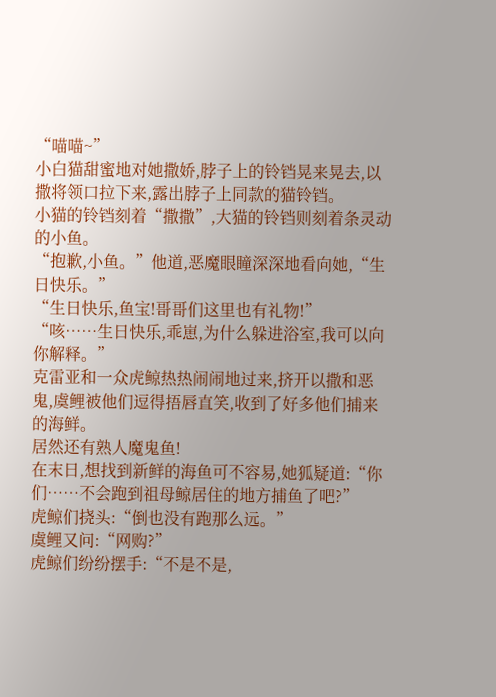“喵喵~”
小白猫甜蜜地对她撒娇,脖子上的铃铛晃来晃去,以撒将领口拉下来,露出脖子上同款的猫铃铛。
小猫的铃铛刻着“撒撒”,大猫的铃铛则刻着条灵动的小鱼。
“抱歉,小鱼。”他道,恶魔眼瞳深深地看向她,“生日快乐。”
“生日快乐,鱼宝!哥哥们这里也有礼物!”
“咳……生日快乐,乖崽,为什么躲进浴室,我可以向你解释。”
克雷亚和一众虎鲸热热闹闹地过来,挤开以撒和恶鬼,虞鲤被他们逗得捂唇直笑,收到了好多他们捕来的海鲜。
居然还有熟人魔鬼鱼!
在末日,想找到新鲜的海鱼可不容易,她狐疑道:“你们……不会跑到祖母鲸居住的地方捕鱼了吧?”
虎鲸们挠头:“倒也没有跑那么远。”
虞鲤又问:“网购?”
虎鲸们纷纷摆手:“不是不是,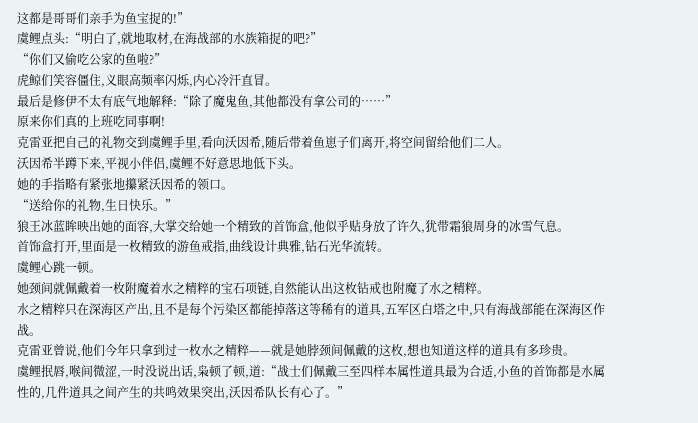这都是哥哥们亲手为鱼宝捉的!”
虞鲤点头:“明白了,就地取材,在海战部的水族箱捉的吧?”
“你们又偷吃公家的鱼啦?”
虎鲸们笑容僵住,义眼高频率闪烁,内心冷汗直冒。
最后是修伊不太有底气地解释:“除了魔鬼鱼,其他都没有拿公司的……”
原来你们真的上班吃同事啊!
克雷亚把自己的礼物交到虞鲤手里,看向沃因希,随后带着鱼崽子们离开,将空间留给他们二人。
沃因希半蹲下来,平视小伴侣,虞鲤不好意思地低下头。
她的手指略有紧张地攥紧沃因希的领口。
“送给你的礼物,生日快乐。”
狼王冰蓝眸映出她的面容,大掌交给她一个精致的首饰盒,他似乎贴身放了许久,犹带霜狼周身的冰雪气息。
首饰盒打开,里面是一枚精致的游鱼戒指,曲线设计典雅,钻石光华流转。
虞鲤心跳一顿。
她颈间就佩戴着一枚附魔着水之精粹的宝石项链,自然能认出这枚钻戒也附魔了水之精粹。
水之精粹只在深海区产出,且不是每个污染区都能掉落这等稀有的道具,五军区白塔之中,只有海战部能在深海区作战。
克雷亚曾说,他们今年只拿到过一枚水之精粹——就是她脖颈间佩戴的这枚,想也知道这样的道具有多珍贵。
虞鲤抿唇,喉间微涩,一时没说出话,枭顿了顿,道:“战士们佩戴三至四样本属性道具最为合适,小鱼的首饰都是水属性的,几件道具之间产生的共鸣效果突出,沃因希队长有心了。”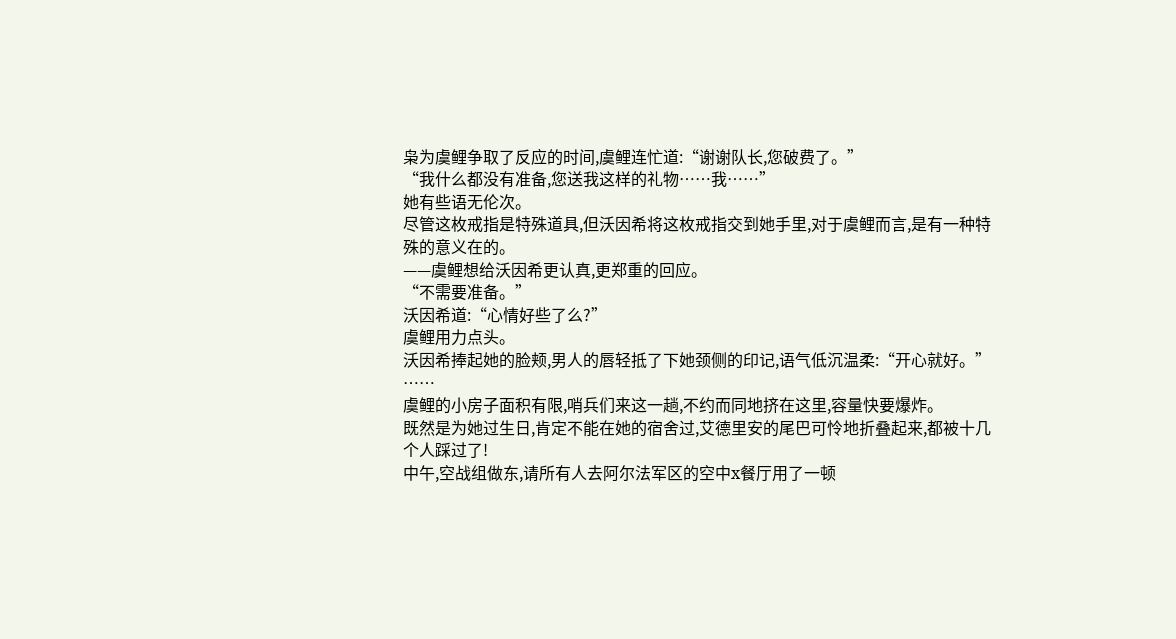枭为虞鲤争取了反应的时间,虞鲤连忙道:“谢谢队长,您破费了。”
“我什么都没有准备,您送我这样的礼物……我……”
她有些语无伦次。
尽管这枚戒指是特殊道具,但沃因希将这枚戒指交到她手里,对于虞鲤而言,是有一种特殊的意义在的。
——虞鲤想给沃因希更认真,更郑重的回应。
“不需要准备。”
沃因希道:“心情好些了么?”
虞鲤用力点头。
沃因希捧起她的脸颊,男人的唇轻抵了下她颈侧的印记,语气低沉温柔:“开心就好。”
……
虞鲤的小房子面积有限,哨兵们来这一趟,不约而同地挤在这里,容量快要爆炸。
既然是为她过生日,肯定不能在她的宿舍过,艾德里安的尾巴可怜地折叠起来,都被十几个人踩过了!
中午,空战组做东,请所有人去阿尔法军区的空中x餐厅用了一顿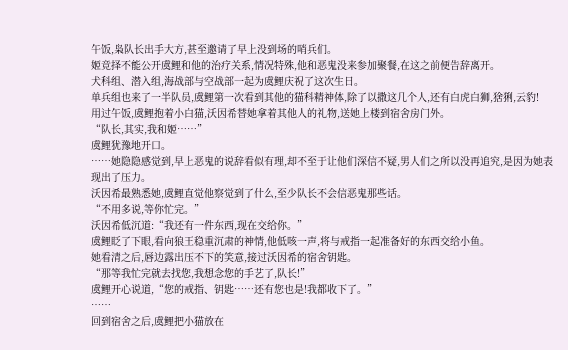午饭,枭队长出手大方,甚至邀请了早上没到场的哨兵们。
姬竞择不能公开虞鲤和他的治疗关系,情况特殊,他和恶鬼没来参加聚餐,在这之前便告辞离开。
犬科组、潜入组,海战部与空战部一起为虞鲤庆祝了这次生日。
单兵组也来了一半队员,虞鲤第一次看到其他的猫科精神体,除了以撒这几个人,还有白虎白狮,猞猁,云豹!
用过午饭,虞鲤抱着小白猫,沃因希替她拿着其他人的礼物,送她上楼到宿舍房门外。
“队长,其实,我和姬……”
虞鲤犹豫地开口。
……她隐隐感觉到,早上恶鬼的说辞看似有理,却不至于让他们深信不疑,男人们之所以没再追究,是因为她表现出了压力。
沃因希最熟悉她,虞鲤直觉他察觉到了什么,至少队长不会信恶鬼那些话。
“不用多说,等你忙完。”
沃因希低沉道:“我还有一件东西,现在交给你。”
虞鲤眨了下眼,看向狼王稳重沉肃的神情,他低咳一声,将与戒指一起准备好的东西交给小鱼。
她看清之后,唇边露出压不下的笑意,接过沃因希的宿舍钥匙。
“那等我忙完就去找您,我想念您的手艺了,队长!”
虞鲤开心说道,“您的戒指、钥匙……还有您也是!我都收下了。”
……
回到宿舍之后,虞鲤把小猫放在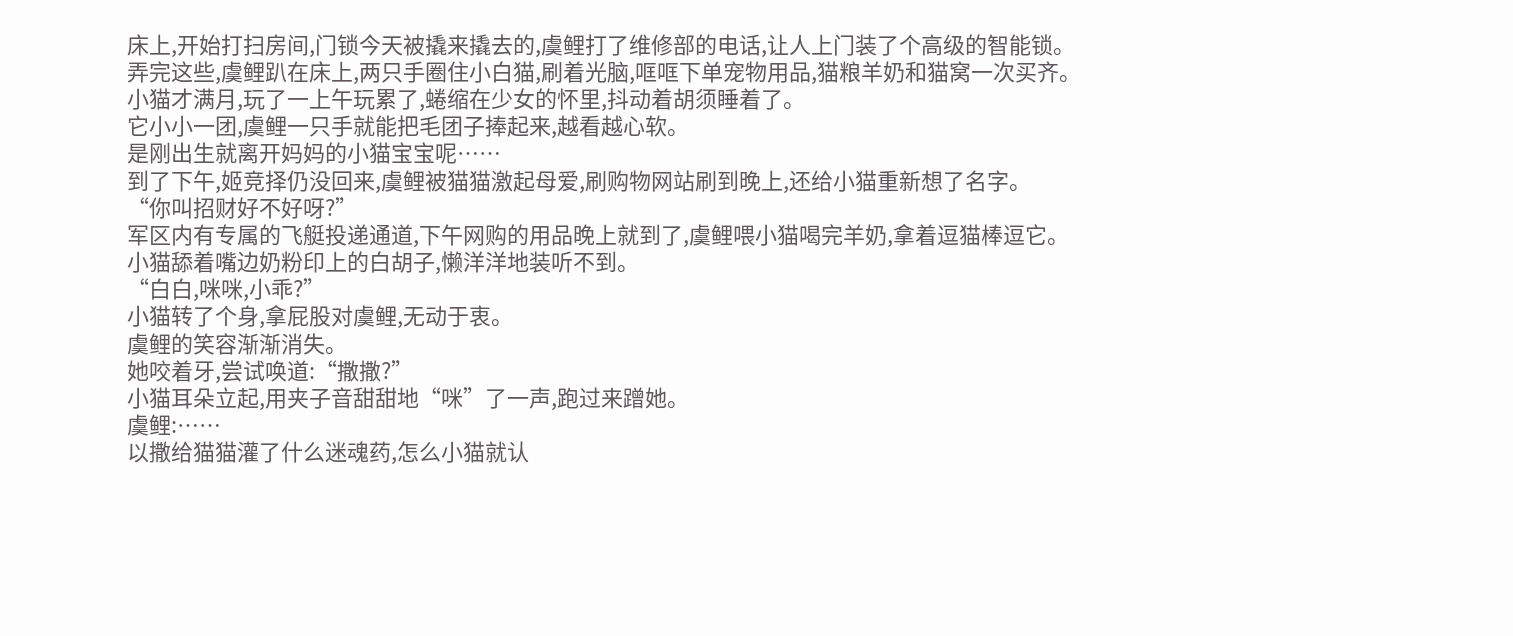床上,开始打扫房间,门锁今天被撬来撬去的,虞鲤打了维修部的电话,让人上门装了个高级的智能锁。
弄完这些,虞鲤趴在床上,两只手圈住小白猫,刷着光脑,哐哐下单宠物用品,猫粮羊奶和猫窝一次买齐。
小猫才满月,玩了一上午玩累了,蜷缩在少女的怀里,抖动着胡须睡着了。
它小小一团,虞鲤一只手就能把毛团子捧起来,越看越心软。
是刚出生就离开妈妈的小猫宝宝呢……
到了下午,姬竞择仍没回来,虞鲤被猫猫激起母爱,刷购物网站刷到晚上,还给小猫重新想了名字。
“你叫招财好不好呀?”
军区内有专属的飞艇投递通道,下午网购的用品晚上就到了,虞鲤喂小猫喝完羊奶,拿着逗猫棒逗它。
小猫舔着嘴边奶粉印上的白胡子,懒洋洋地装听不到。
“白白,咪咪,小乖?”
小猫转了个身,拿屁股对虞鲤,无动于衷。
虞鲤的笑容渐渐消失。
她咬着牙,尝试唤道:“撒撒?”
小猫耳朵立起,用夹子音甜甜地“咪”了一声,跑过来蹭她。
虞鲤:……
以撒给猫猫灌了什么迷魂药,怎么小猫就认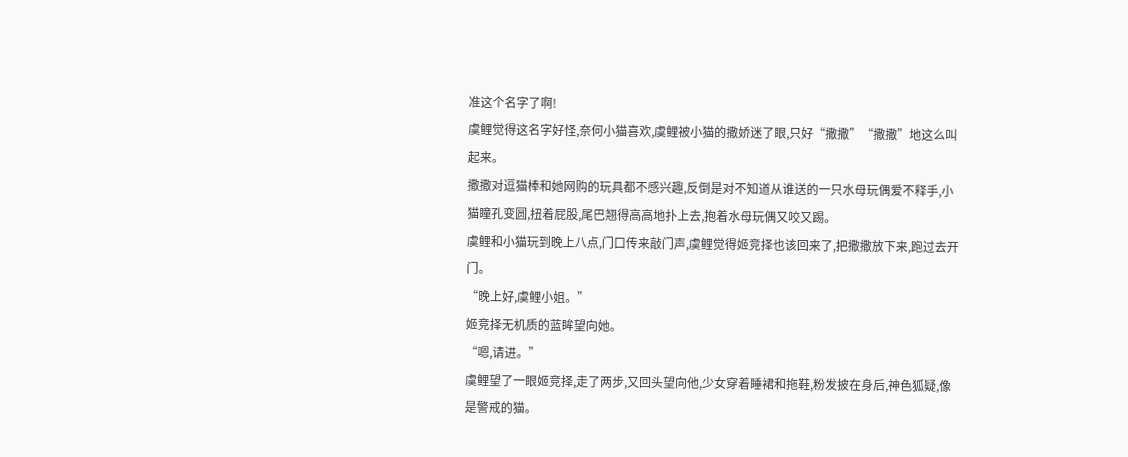准这个名字了啊!
虞鲤觉得这名字好怪,奈何小猫喜欢,虞鲤被小猫的撒娇迷了眼,只好“撒撒”“撒撒”地这么叫起来。
撒撒对逗猫棒和她网购的玩具都不感兴趣,反倒是对不知道从谁送的一只水母玩偶爱不释手,小猫瞳孔变圆,扭着屁股,尾巴翘得高高地扑上去,抱着水母玩偶又咬又踢。
虞鲤和小猫玩到晚上八点,门口传来敲门声,虞鲤觉得姬竞择也该回来了,把撒撒放下来,跑过去开门。
“晚上好,虞鲤小姐。”
姬竞择无机质的蓝眸望向她。
“嗯,请进。”
虞鲤望了一眼姬竞择,走了两步,又回头望向他,少女穿着睡裙和拖鞋,粉发披在身后,神色狐疑,像是警戒的猫。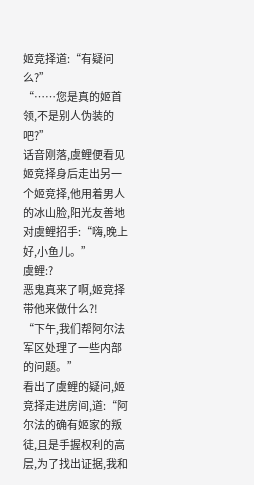姬竞择道:“有疑问么?”
“……您是真的姬首领,不是别人伪装的吧?”
话音刚落,虞鲤便看见姬竞择身后走出另一个姬竞择,他用着男人的冰山脸,阳光友善地对虞鲤招手:“嗨,晚上好,小鱼儿。”
虞鲤:?
恶鬼真来了啊,姬竞择带他来做什么?!
“下午,我们帮阿尔法军区处理了一些内部的问题。”
看出了虞鲤的疑问,姬竞择走进房间,道:“阿尔法的确有姬家的叛徒,且是手握权利的高层,为了找出证据,我和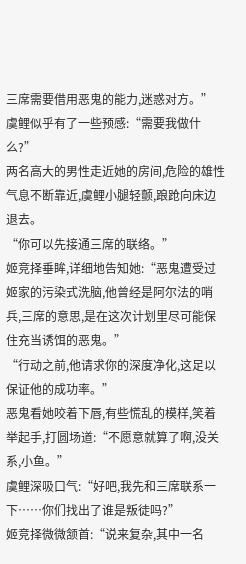三席需要借用恶鬼的能力,迷惑对方。”
虞鲤似乎有了一些预感:“需要我做什么?”
两名高大的男性走近她的房间,危险的雄性气息不断靠近,虞鲤小腿轻颤,踉跄向床边退去。
“你可以先接通三席的联络。”
姬竞择垂眸,详细地告知她:“恶鬼遭受过姬家的污染式洗脑,他曾经是阿尔法的哨兵,三席的意思,是在这次计划里尽可能保住充当诱饵的恶鬼。”
“行动之前,他请求你的深度净化,这足以保证他的成功率。”
恶鬼看她咬着下唇,有些慌乱的模样,笑着举起手,打圆场道:“不愿意就算了啊,没关系,小鱼。”
虞鲤深吸口气:“好吧,我先和三席联系一下……你们找出了谁是叛徒吗?”
姬竞择微微颔首:“说来复杂,其中一名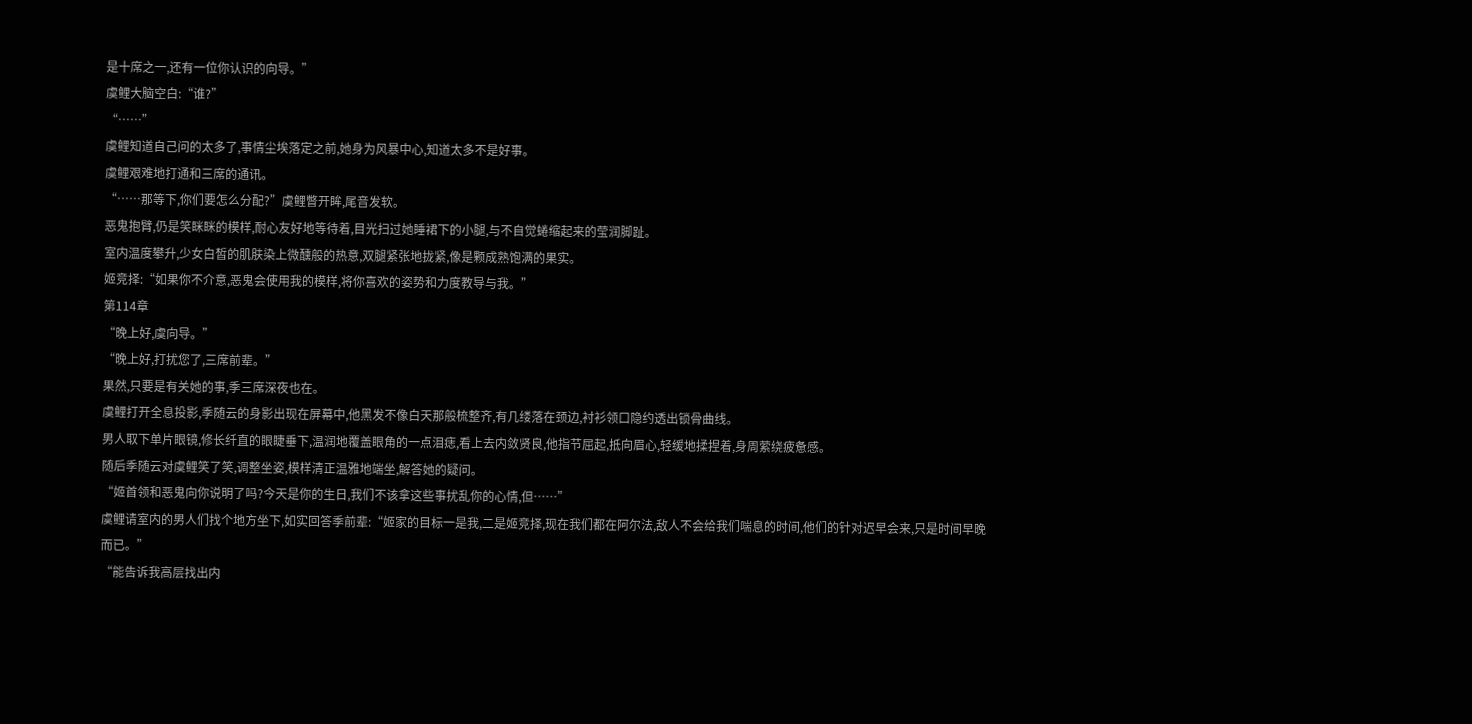是十席之一,还有一位你认识的向导。”
虞鲤大脑空白:“谁?”
“……”
虞鲤知道自己问的太多了,事情尘埃落定之前,她身为风暴中心,知道太多不是好事。
虞鲤艰难地打通和三席的通讯。
“……那等下,你们要怎么分配?”虞鲤瞥开眸,尾音发软。
恶鬼抱臂,仍是笑眯眯的模样,耐心友好地等待着,目光扫过她睡裙下的小腿,与不自觉蜷缩起来的莹润脚趾。
室内温度攀升,少女白皙的肌肤染上微醺般的热意,双腿紧张地拢紧,像是颗成熟饱满的果实。
姬竞择:“如果你不介意,恶鬼会使用我的模样,将你喜欢的姿势和力度教导与我。”
第114章
“晚上好,虞向导。”
“晚上好,打扰您了,三席前辈。”
果然,只要是有关她的事,季三席深夜也在。
虞鲤打开全息投影,季随云的身影出现在屏幕中,他黑发不像白天那般梳整齐,有几缕落在颈边,衬衫领口隐约透出锁骨曲线。
男人取下单片眼镜,修长纤直的眼睫垂下,温润地覆盖眼角的一点泪痣,看上去内敛贤良,他指节屈起,抵向眉心,轻缓地揉捏着,身周萦绕疲惫感。
随后季随云对虞鲤笑了笑,调整坐姿,模样清正温雅地端坐,解答她的疑问。
“姬首领和恶鬼向你说明了吗?今天是你的生日,我们不该拿这些事扰乱你的心情,但……”
虞鲤请室内的男人们找个地方坐下,如实回答季前辈:“姬家的目标一是我,二是姬竞择,现在我们都在阿尔法,敌人不会给我们喘息的时间,他们的针对迟早会来,只是时间早晚而已。”
“能告诉我高层找出内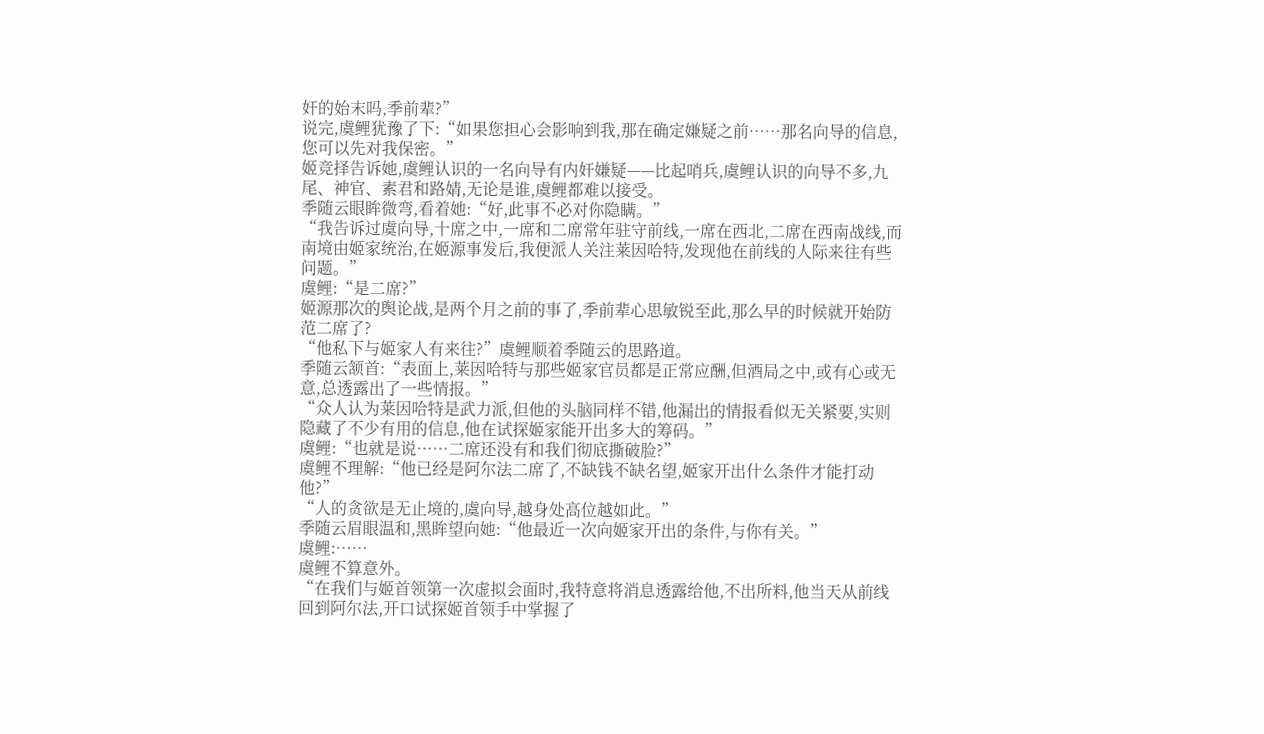奸的始末吗,季前辈?”
说完,虞鲤犹豫了下:“如果您担心会影响到我,那在确定嫌疑之前……那名向导的信息,您可以先对我保密。”
姬竞择告诉她,虞鲤认识的一名向导有内奸嫌疑——比起哨兵,虞鲤认识的向导不多,九尾、神官、素君和路婧,无论是谁,虞鲤都难以接受。
季随云眼眸微弯,看着她:“好,此事不必对你隐瞒。”
“我告诉过虞向导,十席之中,一席和二席常年驻守前线,一席在西北,二席在西南战线,而南境由姬家统治,在姬源事发后,我便派人关注莱因哈特,发现他在前线的人际来往有些问题。”
虞鲤:“是二席?”
姬源那次的舆论战,是两个月之前的事了,季前辈心思敏锐至此,那么早的时候就开始防范二席了?
“他私下与姬家人有来往?”虞鲤顺着季随云的思路道。
季随云颔首:“表面上,莱因哈特与那些姬家官员都是正常应酬,但酒局之中,或有心或无意,总透露出了一些情报。”
“众人认为莱因哈特是武力派,但他的头脑同样不错,他漏出的情报看似无关紧要,实则隐藏了不少有用的信息,他在试探姬家能开出多大的筹码。”
虞鲤:“也就是说……二席还没有和我们彻底撕破脸?”
虞鲤不理解:“他已经是阿尔法二席了,不缺钱不缺名望,姬家开出什么条件才能打动他?”
“人的贪欲是无止境的,虞向导,越身处高位越如此。”
季随云眉眼温和,黑眸望向她:“他最近一次向姬家开出的条件,与你有关。”
虞鲤:……
虞鲤不算意外。
“在我们与姬首领第一次虚拟会面时,我特意将消息透露给他,不出所料,他当天从前线回到阿尔法,开口试探姬首领手中掌握了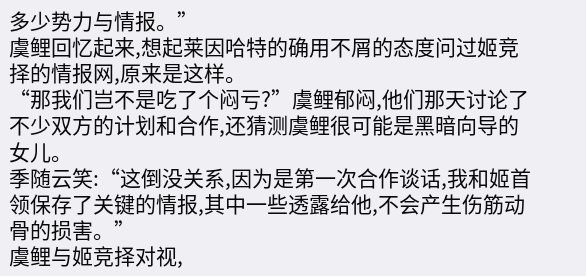多少势力与情报。”
虞鲤回忆起来,想起莱因哈特的确用不屑的态度问过姬竞择的情报网,原来是这样。
“那我们岂不是吃了个闷亏?”虞鲤郁闷,他们那天讨论了不少双方的计划和合作,还猜测虞鲤很可能是黑暗向导的女儿。
季随云笑:“这倒没关系,因为是第一次合作谈话,我和姬首领保存了关键的情报,其中一些透露给他,不会产生伤筋动骨的损害。”
虞鲤与姬竞择对视,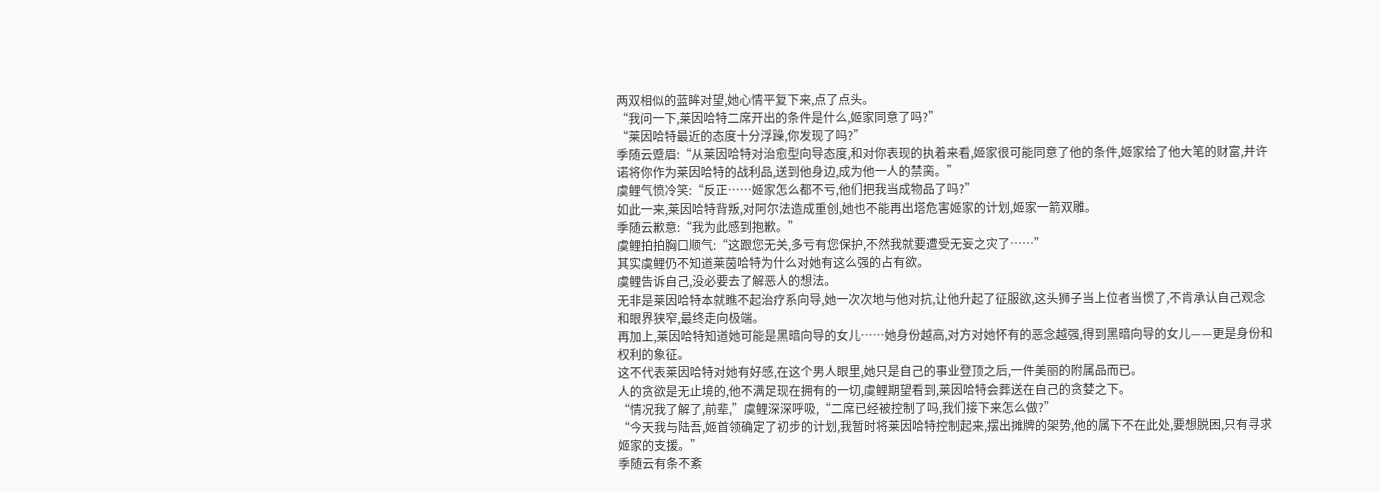两双相似的蓝眸对望,她心情平复下来,点了点头。
“我问一下,莱因哈特二席开出的条件是什么,姬家同意了吗?”
“莱因哈特最近的态度十分浮躁,你发现了吗?”
季随云蹙眉:“从莱因哈特对治愈型向导态度,和对你表现的执着来看,姬家很可能同意了他的条件,姬家给了他大笔的财富,并许诺将你作为莱因哈特的战利品,送到他身边,成为他一人的禁脔。”
虞鲤气愤冷笑:“反正……姬家怎么都不亏,他们把我当成物品了吗?”
如此一来,莱因哈特背叛,对阿尔法造成重创,她也不能再出塔危害姬家的计划,姬家一箭双雕。
季随云歉意:“我为此感到抱歉。”
虞鲤拍拍胸口顺气:“这跟您无关,多亏有您保护,不然我就要遭受无妄之灾了……”
其实虞鲤仍不知道莱茵哈特为什么对她有这么强的占有欲。
虞鲤告诉自己,没必要去了解恶人的想法。
无非是莱因哈特本就瞧不起治疗系向导,她一次次地与他对抗,让他升起了征服欲,这头狮子当上位者当惯了,不肯承认自己观念和眼界狭窄,最终走向极端。
再加上,莱因哈特知道她可能是黑暗向导的女儿……她身份越高,对方对她怀有的恶念越强,得到黑暗向导的女儿——更是身份和权利的象征。
这不代表莱因哈特对她有好感,在这个男人眼里,她只是自己的事业登顶之后,一件美丽的附属品而已。
人的贪欲是无止境的,他不满足现在拥有的一切,虞鲤期望看到,莱因哈特会葬送在自己的贪婪之下。
“情况我了解了,前辈,”虞鲤深深呼吸,“二席已经被控制了吗,我们接下来怎么做?”
“今天我与陆吾,姬首领确定了初步的计划,我暂时将莱因哈特控制起来,摆出摊牌的架势,他的属下不在此处,要想脱困,只有寻求姬家的支援。”
季随云有条不紊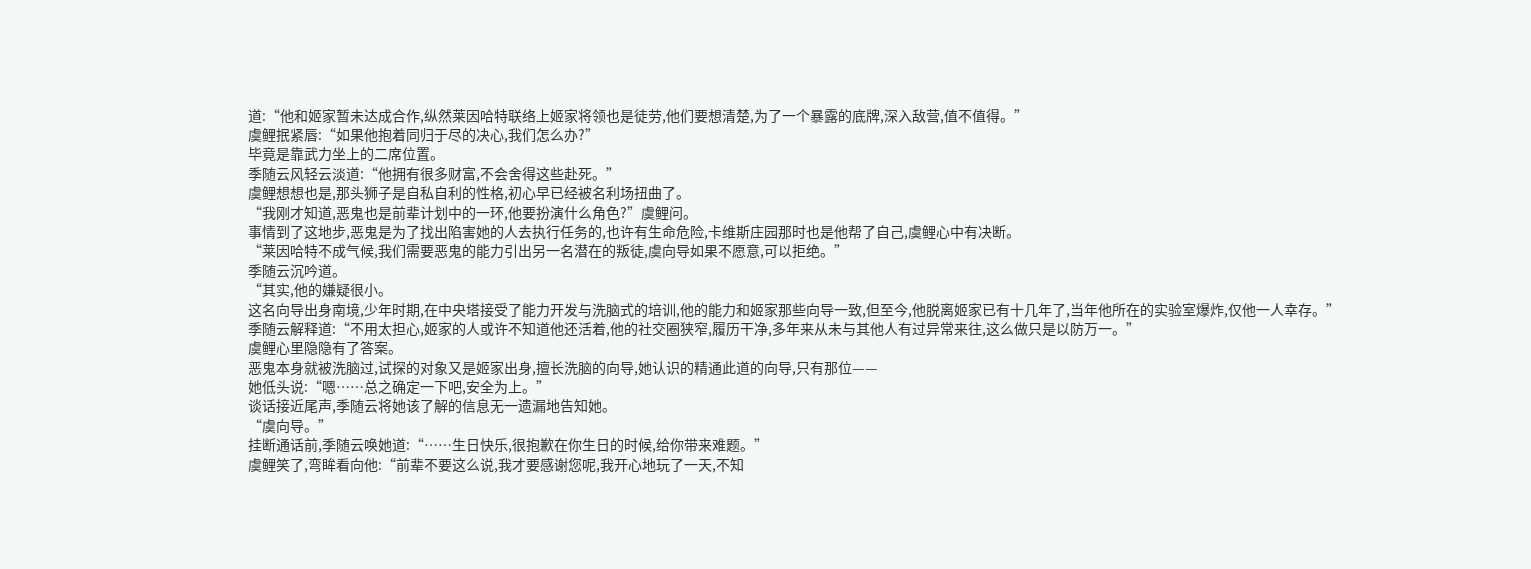道:“他和姬家暂未达成合作,纵然莱因哈特联络上姬家将领也是徒劳,他们要想清楚,为了一个暴露的底牌,深入敌营,值不值得。”
虞鲤抿紧唇:“如果他抱着同归于尽的决心,我们怎么办?”
毕竟是靠武力坐上的二席位置。
季随云风轻云淡道:“他拥有很多财富,不会舍得这些赴死。”
虞鲤想想也是,那头狮子是自私自利的性格,初心早已经被名利场扭曲了。
“我刚才知道,恶鬼也是前辈计划中的一环,他要扮演什么角色?”虞鲤问。
事情到了这地步,恶鬼是为了找出陷害她的人去执行任务的,也许有生命危险,卡维斯庄园那时也是他帮了自己,虞鲤心中有决断。
“莱因哈特不成气候,我们需要恶鬼的能力引出另一名潜在的叛徒,虞向导如果不愿意,可以拒绝。”
季随云沉吟道。
“其实,他的嫌疑很小。
这名向导出身南境,少年时期,在中央塔接受了能力开发与洗脑式的培训,他的能力和姬家那些向导一致,但至今,他脱离姬家已有十几年了,当年他所在的实验室爆炸,仅他一人幸存。”
季随云解释道:“不用太担心,姬家的人或许不知道他还活着,他的社交圈狭窄,履历干净,多年来从未与其他人有过异常来往,这么做只是以防万一。”
虞鲤心里隐隐有了答案。
恶鬼本身就被洗脑过,试探的对象又是姬家出身,擅长洗脑的向导,她认识的精通此道的向导,只有那位——
她低头说:“嗯……总之确定一下吧,安全为上。”
谈话接近尾声,季随云将她该了解的信息无一遗漏地告知她。
“虞向导。”
挂断通话前,季随云唤她道:“……生日快乐,很抱歉在你生日的时候,给你带来难题。”
虞鲤笑了,弯眸看向他:“前辈不要这么说,我才要感谢您呢,我开心地玩了一天,不知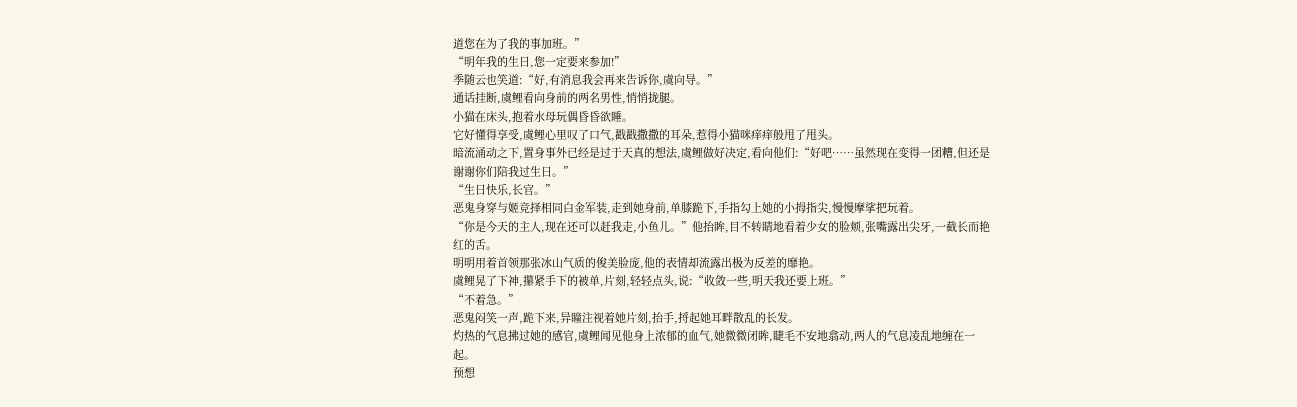道您在为了我的事加班。”
“明年我的生日,您一定要来参加!”
季随云也笑道:“好,有消息我会再来告诉你,虞向导。”
通话挂断,虞鲤看向身前的两名男性,悄悄拢腿。
小猫在床头,抱着水母玩偶昏昏欲睡。
它好懂得享受,虞鲤心里叹了口气,戳戳撒撒的耳朵,惹得小猫咪痒痒般甩了甩头。
暗流涌动之下,置身事外已经是过于天真的想法,虞鲤做好决定,看向他们:“好吧……虽然现在变得一团糟,但还是谢谢你们陪我过生日。”
“生日快乐,长官。”
恶鬼身穿与姬竞择相同白金军装,走到她身前,单膝跪下,手指勾上她的小拇指尖,慢慢摩挲把玩着。
“你是今天的主人,现在还可以赶我走,小鱼儿。”他抬眸,目不转睛地看着少女的脸颊,张嘴露出尖牙,一截长而艳红的舌。
明明用着首领那张冰山气质的俊美脸庞,他的表情却流露出极为反差的靡艳。
虞鲤晃了下神,攥紧手下的被单,片刻,轻轻点头,说:“收敛一些,明天我还要上班。”
“不着急。”
恶鬼闷笑一声,跪下来,异瞳注视着她片刻,抬手,捋起她耳畔散乱的长发。
灼热的气息拂过她的感官,虞鲤闻见他身上浓郁的血气,她微微闭眸,睫毛不安地翕动,两人的气息凌乱地缠在一起。
预想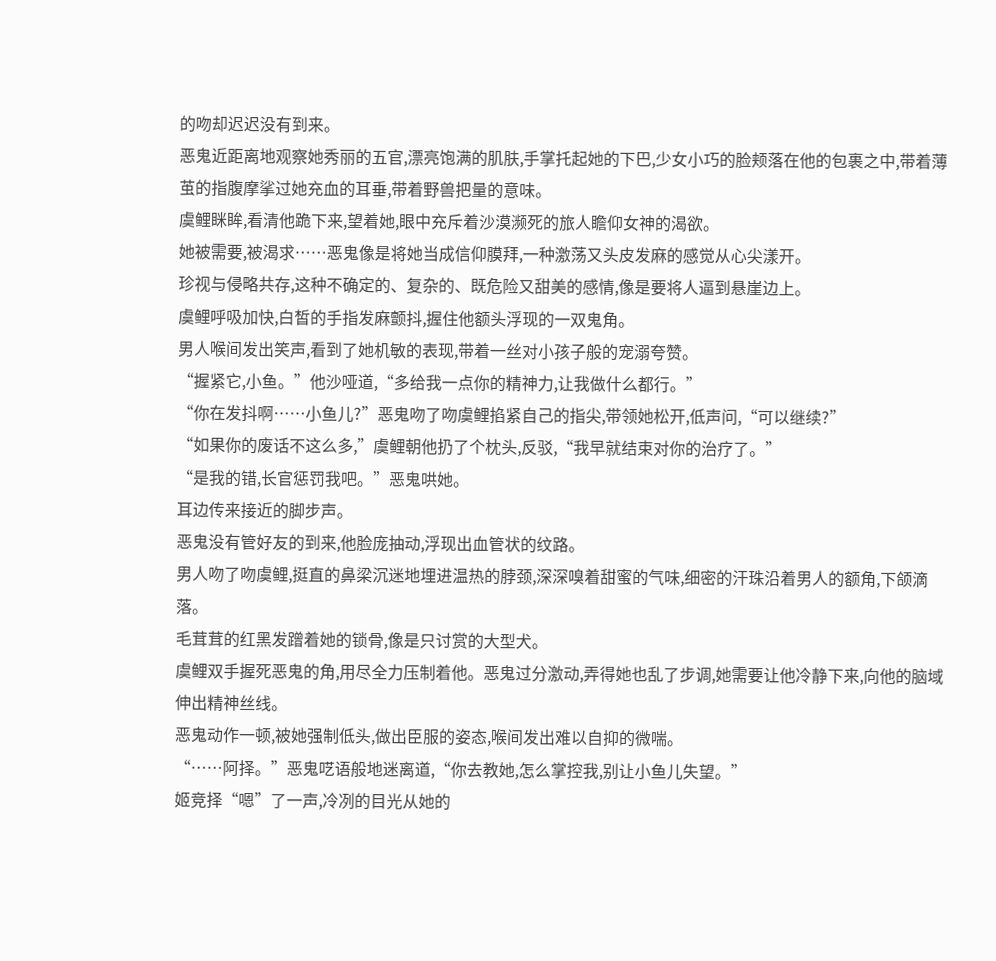的吻却迟迟没有到来。
恶鬼近距离地观察她秀丽的五官,漂亮饱满的肌肤,手掌托起她的下巴,少女小巧的脸颊落在他的包裹之中,带着薄茧的指腹摩挲过她充血的耳垂,带着野兽把量的意味。
虞鲤眯眸,看清他跪下来,望着她,眼中充斥着沙漠濒死的旅人瞻仰女神的渴欲。
她被需要,被渴求……恶鬼像是将她当成信仰膜拜,一种激荡又头皮发麻的感觉从心尖漾开。
珍视与侵略共存,这种不确定的、复杂的、既危险又甜美的感情,像是要将人逼到悬崖边上。
虞鲤呼吸加快,白皙的手指发麻颤抖,握住他额头浮现的一双鬼角。
男人喉间发出笑声,看到了她机敏的表现,带着一丝对小孩子般的宠溺夸赞。
“握紧它,小鱼。”他沙哑道,“多给我一点你的精神力,让我做什么都行。”
“你在发抖啊……小鱼儿?”恶鬼吻了吻虞鲤掐紧自己的指尖,带领她松开,低声问,“可以继续?”
“如果你的废话不这么多,”虞鲤朝他扔了个枕头,反驳,“我早就结束对你的治疗了。”
“是我的错,长官惩罚我吧。”恶鬼哄她。
耳边传来接近的脚步声。
恶鬼没有管好友的到来,他脸庞抽动,浮现出血管状的纹路。
男人吻了吻虞鲤,挺直的鼻梁沉迷地埋进温热的脖颈,深深嗅着甜蜜的气味,细密的汗珠沿着男人的额角,下颌滴落。
毛茸茸的红黑发蹭着她的锁骨,像是只讨赏的大型犬。
虞鲤双手握死恶鬼的角,用尽全力压制着他。恶鬼过分激动,弄得她也乱了步调,她需要让他冷静下来,向他的脑域伸出精神丝线。
恶鬼动作一顿,被她强制低头,做出臣服的姿态,喉间发出难以自抑的微喘。
“……阿择。”恶鬼呓语般地迷离道,“你去教她,怎么掌控我,别让小鱼儿失望。”
姬竞择“嗯”了一声,冷冽的目光从她的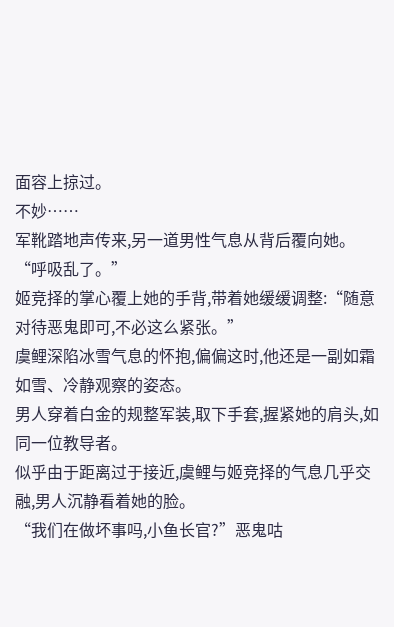面容上掠过。
不妙……
军靴踏地声传来,另一道男性气息从背后覆向她。
“呼吸乱了。”
姬竞择的掌心覆上她的手背,带着她缓缓调整:“随意对待恶鬼即可,不必这么紧张。”
虞鲤深陷冰雪气息的怀抱,偏偏这时,他还是一副如霜如雪、冷静观察的姿态。
男人穿着白金的规整军装,取下手套,握紧她的肩头,如同一位教导者。
似乎由于距离过于接近,虞鲤与姬竞择的气息几乎交融,男人沉静看着她的脸。
“我们在做坏事吗,小鱼长官?”恶鬼咕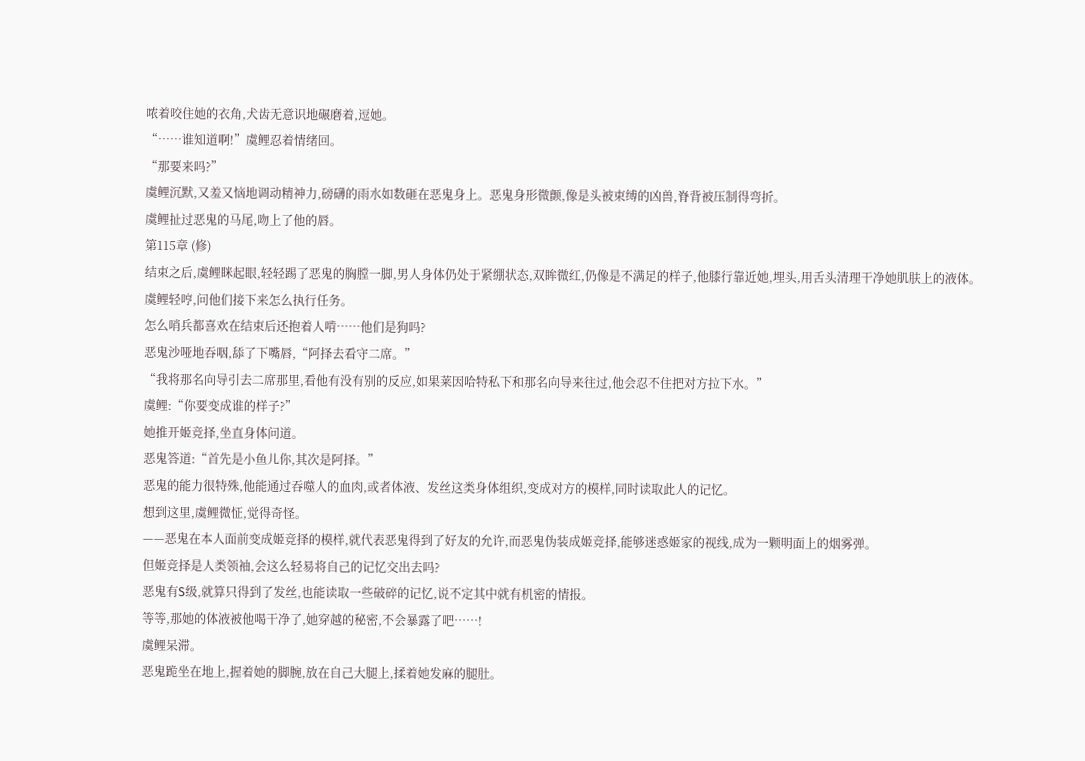哝着咬住她的衣角,犬齿无意识地碾磨着,逗她。
“……谁知道啊!”虞鲤忍着情绪回。
“那要来吗?”
虞鲤沉默,又羞又恼地调动精神力,磅礴的雨水如数砸在恶鬼身上。恶鬼身形微颤,像是头被束缚的凶兽,脊背被压制得弯折。
虞鲤扯过恶鬼的马尾,吻上了他的唇。
第115章 (修)
结束之后,虞鲤眯起眼,轻轻踢了恶鬼的胸膛一脚,男人身体仍处于紧绷状态,双眸微红,仍像是不满足的样子,他膝行靠近她,埋头,用舌头清理干净她肌肤上的液体。
虞鲤轻哼,问他们接下来怎么执行任务。
怎么哨兵都喜欢在结束后还抱着人啃……他们是狗吗?
恶鬼沙哑地吞咽,舔了下嘴唇,“阿择去看守二席。”
“我将那名向导引去二席那里,看他有没有别的反应,如果莱因哈特私下和那名向导来往过,他会忍不住把对方拉下水。”
虞鲤:“你要变成谁的样子?”
她推开姬竞择,坐直身体问道。
恶鬼答道:“首先是小鱼儿你,其次是阿择。”
恶鬼的能力很特殊,他能通过吞噬人的血肉,或者体液、发丝这类身体组织,变成对方的模样,同时读取此人的记忆。
想到这里,虞鲤微怔,觉得奇怪。
——恶鬼在本人面前变成姬竞择的模样,就代表恶鬼得到了好友的允许,而恶鬼伪装成姬竞择,能够迷惑姬家的视线,成为一颗明面上的烟雾弹。
但姬竞择是人类领袖,会这么轻易将自己的记忆交出去吗?
恶鬼有S级,就算只得到了发丝,也能读取一些破碎的记忆,说不定其中就有机密的情报。
等等,那她的体液被他喝干净了,她穿越的秘密,不会暴露了吧……!
虞鲤呆滞。
恶鬼跪坐在地上,握着她的脚腕,放在自己大腿上,揉着她发麻的腿肚。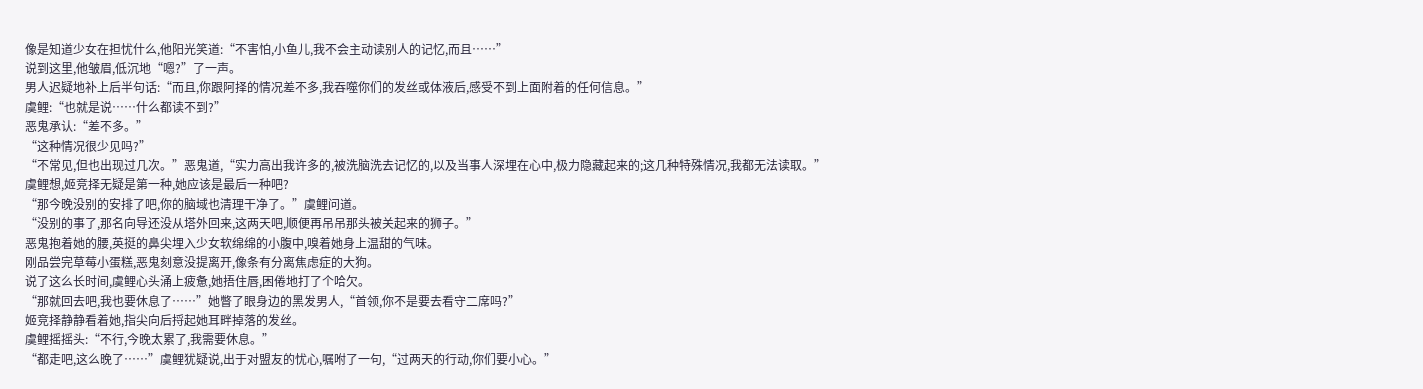像是知道少女在担忧什么,他阳光笑道:“不害怕,小鱼儿,我不会主动读别人的记忆,而且……”
说到这里,他皱眉,低沉地“嗯?”了一声。
男人迟疑地补上后半句话:“而且,你跟阿择的情况差不多,我吞噬你们的发丝或体液后,感受不到上面附着的任何信息。”
虞鲤:“也就是说……什么都读不到?”
恶鬼承认:“差不多。”
“这种情况很少见吗?”
“不常见,但也出现过几次。”恶鬼道,“实力高出我许多的,被洗脑洗去记忆的,以及当事人深埋在心中,极力隐藏起来的;这几种特殊情况,我都无法读取。”
虞鲤想,姬竞择无疑是第一种,她应该是最后一种吧?
“那今晚没别的安排了吧,你的脑域也清理干净了。”虞鲤问道。
“没别的事了,那名向导还没从塔外回来,这两天吧,顺便再吊吊那头被关起来的狮子。”
恶鬼抱着她的腰,英挺的鼻尖埋入少女软绵绵的小腹中,嗅着她身上温甜的气味。
刚品尝完草莓小蛋糕,恶鬼刻意没提离开,像条有分离焦虑症的大狗。
说了这么长时间,虞鲤心头涌上疲惫,她捂住唇,困倦地打了个哈欠。
“那就回去吧,我也要休息了……”她瞥了眼身边的黑发男人,“首领,你不是要去看守二席吗?”
姬竞择静静看着她,指尖向后捋起她耳畔掉落的发丝。
虞鲤摇摇头:“不行,今晚太累了,我需要休息。”
“都走吧,这么晚了……”虞鲤犹疑说,出于对盟友的忧心,嘱咐了一句,“过两天的行动,你们要小心。”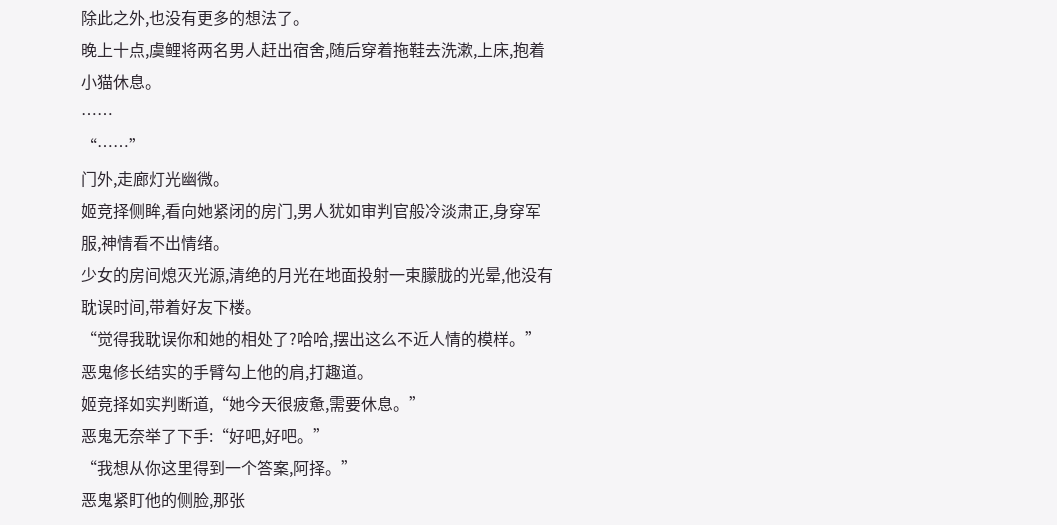除此之外,也没有更多的想法了。
晚上十点,虞鲤将两名男人赶出宿舍,随后穿着拖鞋去洗漱,上床,抱着小猫休息。
……
“……”
门外,走廊灯光幽微。
姬竞择侧眸,看向她紧闭的房门,男人犹如审判官般冷淡肃正,身穿军服,神情看不出情绪。
少女的房间熄灭光源,清绝的月光在地面投射一束朦胧的光晕,他没有耽误时间,带着好友下楼。
“觉得我耽误你和她的相处了?哈哈,摆出这么不近人情的模样。”恶鬼修长结实的手臂勾上他的肩,打趣道。
姬竞择如实判断道,“她今天很疲惫,需要休息。”
恶鬼无奈举了下手:“好吧,好吧。”
“我想从你这里得到一个答案,阿择。”
恶鬼紧盯他的侧脸,那张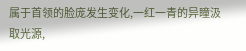属于首领的脸庞发生变化,一红一青的异瞳汲取光源,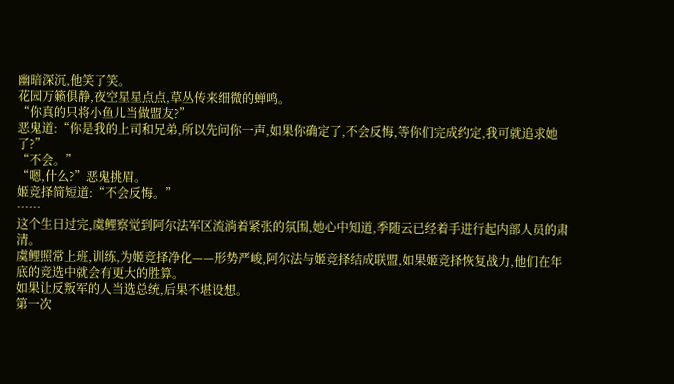幽暗深沉,他笑了笑。
花园万籁俱静,夜空星星点点,草丛传来细微的蝉鸣。
“你真的只将小鱼儿当做盟友?”
恶鬼道:“你是我的上司和兄弟,所以先问你一声,如果你确定了,不会反悔,等你们完成约定,我可就追求她了?”
“不会。”
“嗯,什么?”恶鬼挑眉。
姬竞择简短道:“不会反悔。”
……
这个生日过完,虞鲤察觉到阿尔法军区流淌着紧张的氛围,她心中知道,季随云已经着手进行起内部人员的肃清。
虞鲤照常上班,训练,为姬竞择净化——形势严峻,阿尔法与姬竞择结成联盟,如果姬竞择恢复战力,他们在年底的竞选中就会有更大的胜算。
如果让反叛军的人当选总统,后果不堪设想。
第一次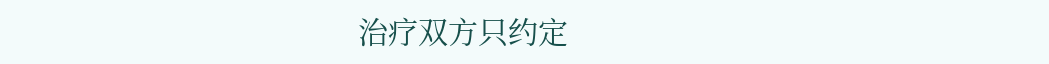治疗双方只约定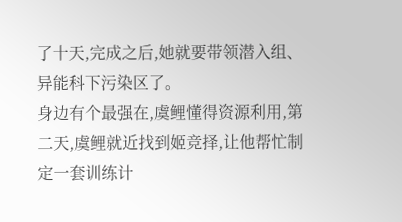了十天,完成之后,她就要带领潜入组、异能科下污染区了。
身边有个最强在,虞鲤懂得资源利用,第二天,虞鲤就近找到姬竞择,让他帮忙制定一套训练计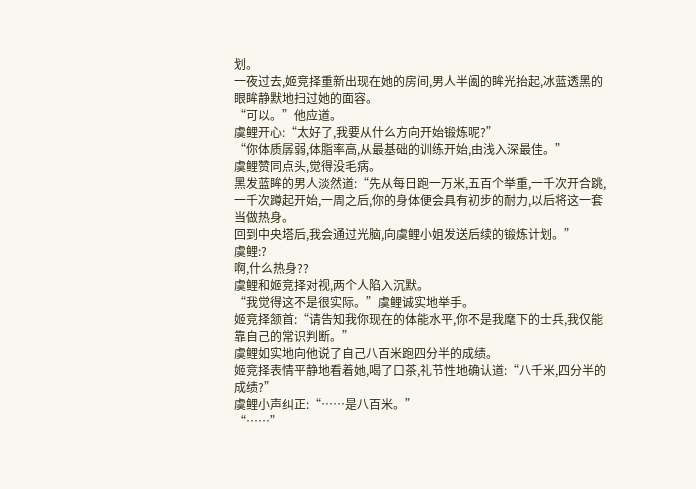划。
一夜过去,姬竞择重新出现在她的房间,男人半阖的眸光抬起,冰蓝透黑的眼眸静默地扫过她的面容。
“可以。”他应道。
虞鲤开心:“太好了,我要从什么方向开始锻炼呢?”
“你体质孱弱,体脂率高,从最基础的训练开始,由浅入深最佳。”
虞鲤赞同点头,觉得没毛病。
黑发蓝眸的男人淡然道:“先从每日跑一万米,五百个举重,一千次开合跳,一千次蹲起开始,一周之后,你的身体便会具有初步的耐力,以后将这一套当做热身。
回到中央塔后,我会通过光脑,向虞鲤小姐发送后续的锻炼计划。”
虞鲤:?
啊,什么热身??
虞鲤和姬竞择对视,两个人陷入沉默。
“我觉得这不是很实际。”虞鲤诚实地举手。
姬竞择颔首:“请告知我你现在的体能水平,你不是我麾下的士兵,我仅能靠自己的常识判断。”
虞鲤如实地向他说了自己八百米跑四分半的成绩。
姬竞择表情平静地看着她,喝了口茶,礼节性地确认道:“八千米,四分半的成绩?”
虞鲤小声纠正:“……是八百米。”
“……”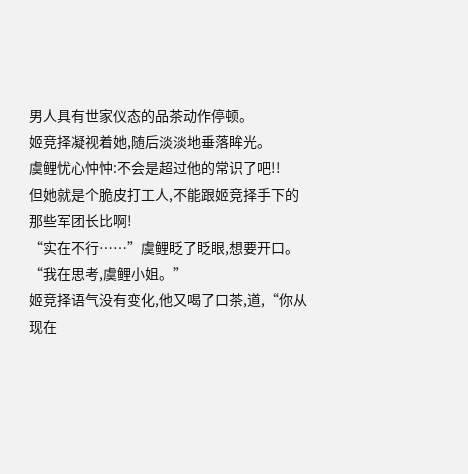男人具有世家仪态的品茶动作停顿。
姬竞择凝视着她,随后淡淡地垂落眸光。
虞鲤忧心忡忡:不会是超过他的常识了吧!!
但她就是个脆皮打工人,不能跟姬竞择手下的那些军团长比啊!
“实在不行……”虞鲤眨了眨眼,想要开口。
“我在思考,虞鲤小姐。”
姬竞择语气没有变化,他又喝了口茶,道,“你从现在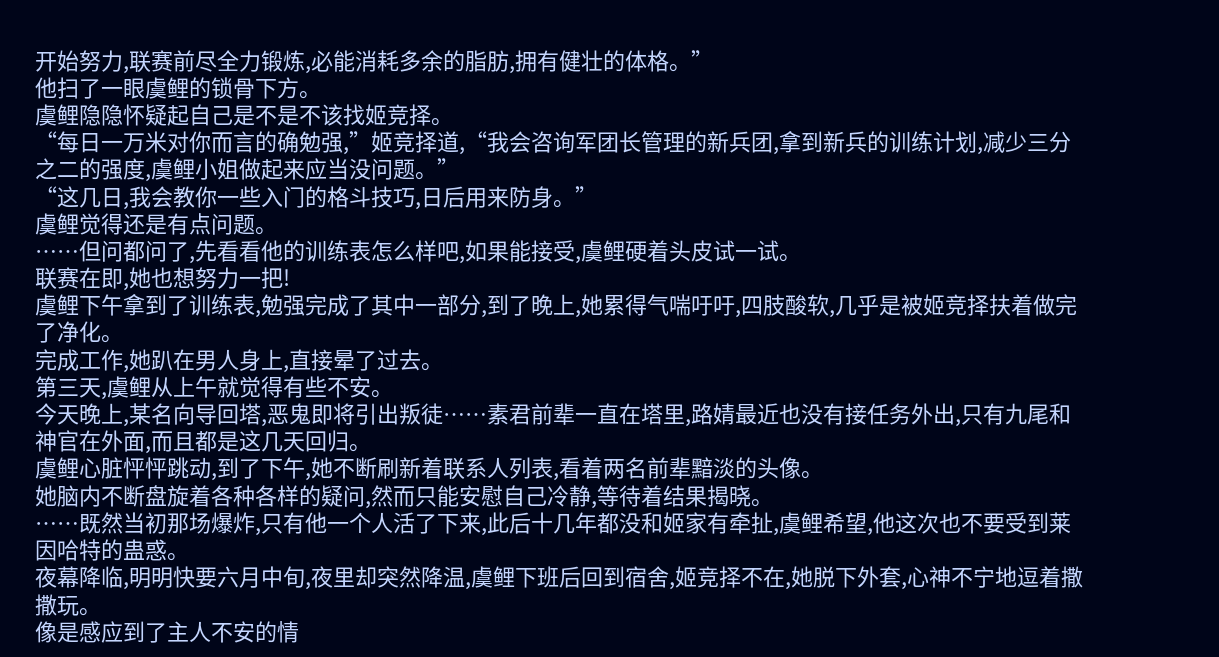开始努力,联赛前尽全力锻炼,必能消耗多余的脂肪,拥有健壮的体格。”
他扫了一眼虞鲤的锁骨下方。
虞鲤隐隐怀疑起自己是不是不该找姬竞择。
“每日一万米对你而言的确勉强,”姬竞择道,“我会咨询军团长管理的新兵团,拿到新兵的训练计划,减少三分之二的强度,虞鲤小姐做起来应当没问题。”
“这几日,我会教你一些入门的格斗技巧,日后用来防身。”
虞鲤觉得还是有点问题。
……但问都问了,先看看他的训练表怎么样吧,如果能接受,虞鲤硬着头皮试一试。
联赛在即,她也想努力一把!
虞鲤下午拿到了训练表,勉强完成了其中一部分,到了晚上,她累得气喘吁吁,四肢酸软,几乎是被姬竞择扶着做完了净化。
完成工作,她趴在男人身上,直接晕了过去。
第三天,虞鲤从上午就觉得有些不安。
今天晚上,某名向导回塔,恶鬼即将引出叛徒……素君前辈一直在塔里,路婧最近也没有接任务外出,只有九尾和神官在外面,而且都是这几天回归。
虞鲤心脏怦怦跳动,到了下午,她不断刷新着联系人列表,看着两名前辈黯淡的头像。
她脑内不断盘旋着各种各样的疑问,然而只能安慰自己冷静,等待着结果揭晓。
……既然当初那场爆炸,只有他一个人活了下来,此后十几年都没和姬家有牵扯,虞鲤希望,他这次也不要受到莱因哈特的蛊惑。
夜幕降临,明明快要六月中旬,夜里却突然降温,虞鲤下班后回到宿舍,姬竞择不在,她脱下外套,心神不宁地逗着撒撒玩。
像是感应到了主人不安的情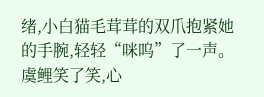绪,小白猫毛茸茸的双爪抱紧她的手腕,轻轻“咪呜”了一声。
虞鲤笑了笑,心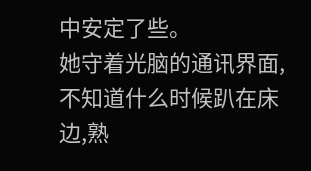中安定了些。
她守着光脑的通讯界面,不知道什么时候趴在床边,熟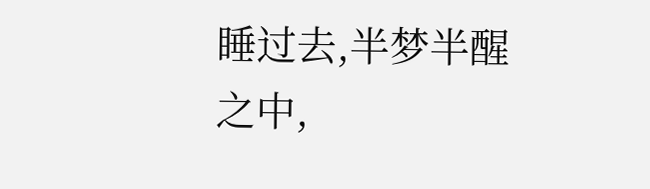睡过去,半梦半醒之中,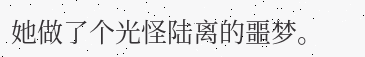她做了个光怪陆离的噩梦。